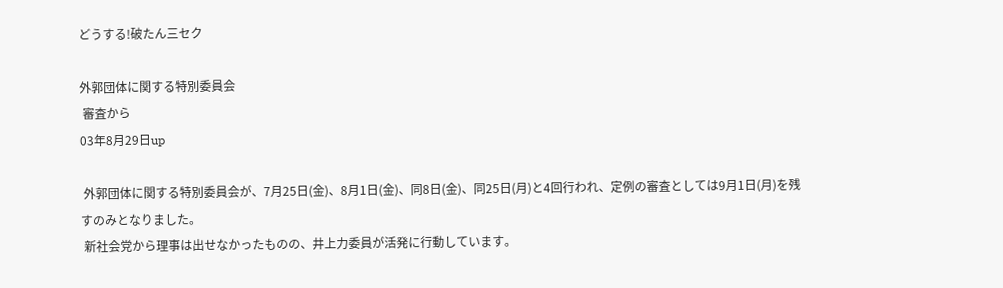どうする!破たん三セク

外郭団体に関する特別委員会
 審査から
03年8月29日up

 外郭団体に関する特別委員会が、7月25日(金)、8月1日(金)、同8日(金)、同25日(月)と4回行われ、定例の審査としては9月1日(月)を残すのみとなりました。
 新社会党から理事は出せなかったものの、井上力委員が活発に行動しています。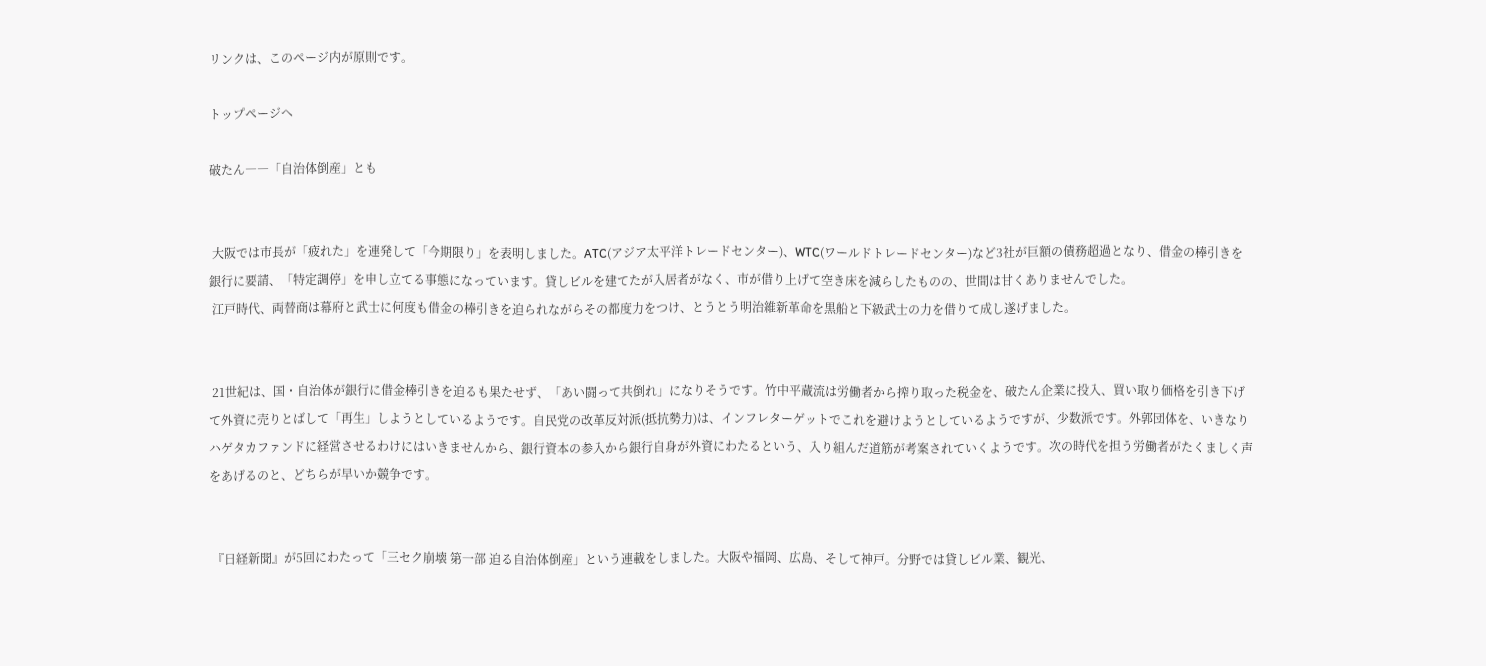リンクは、このページ内が原則です。

トップページへ

破たん――「自治体倒産」とも


 大阪では市長が「疲れた」を連発して「今期限り」を表明しました。ATC(アジア太平洋トレードセンター)、WTC(ワールドトレードセンター)など3社が巨額の債務超過となり、借金の棒引きを銀行に要請、「特定調停」を申し立てる事態になっています。貸しビルを建てたが入居者がなく、市が借り上げて空き床を減らしたものの、世間は甘くありませんでした。
 江戸時代、両替商は幕府と武士に何度も借金の棒引きを迫られながらその都度力をつけ、とうとう明治維新革命を黒船と下級武士の力を借りて成し遂げました。


 21世紀は、国・自治体が銀行に借金棒引きを迫るも果たせず、「あい闘って共倒れ」になりそうです。竹中平蔵流は労働者から搾り取った税金を、破たん企業に投入、買い取り価格を引き下げて外資に売りとばして「再生」しようとしているようです。自民党の改革反対派(抵抗勢力)は、インフレターゲットでこれを避けようとしているようですが、少数派です。外郭団体を、いきなりハゲタカファンドに経営させるわけにはいきませんから、銀行資本の参入から銀行自身が外資にわたるという、入り組んだ道筋が考案されていくようです。次の時代を担う労働者がたくましく声をあげるのと、どちらが早いか競争です。


 『日経新聞』が5回にわたって「三セク崩壊 第一部 迫る自治体倒産」という連載をしました。大阪や福岡、広島、そして神戸。分野では貸しビル業、観光、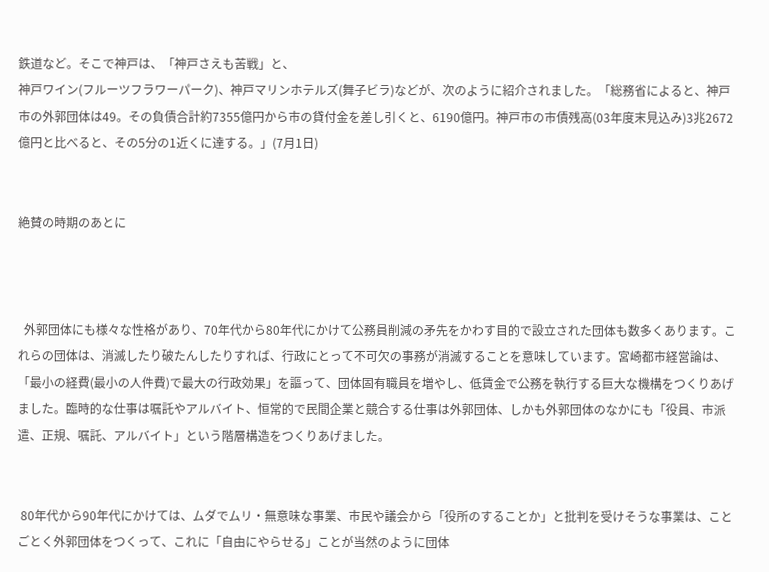鉄道など。そこで神戸は、「神戸さえも苦戦」と、
神戸ワイン(フルーツフラワーパーク)、神戸マリンホテルズ(舞子ビラ)などが、次のように紹介されました。「総務省によると、神戸市の外郭団体は49。その負債合計約7355億円から市の貸付金を差し引くと、6190億円。神戸市の市債残高(03年度末見込み)3兆2672億円と比べると、その5分の1近くに達する。」(7月1日)


絶賛の時期のあとに



  外郭団体にも様々な性格があり、70年代から80年代にかけて公務員削減の矛先をかわす目的で設立された団体も数多くあります。これらの団体は、消滅したり破たんしたりすれば、行政にとって不可欠の事務が消滅することを意味しています。宮崎都市経営論は、「最小の経費(最小の人件費)で最大の行政効果」を謳って、団体固有職員を増やし、低賃金で公務を執行する巨大な機構をつくりあげました。臨時的な仕事は嘱託やアルバイト、恒常的で民間企業と競合する仕事は外郭団体、しかも外郭団体のなかにも「役員、市派遣、正規、嘱託、アルバイト」という階層構造をつくりあげました。


 80年代から90年代にかけては、ムダでムリ・無意味な事業、市民や議会から「役所のすることか」と批判を受けそうな事業は、ことごとく外郭団体をつくって、これに「自由にやらせる」ことが当然のように団体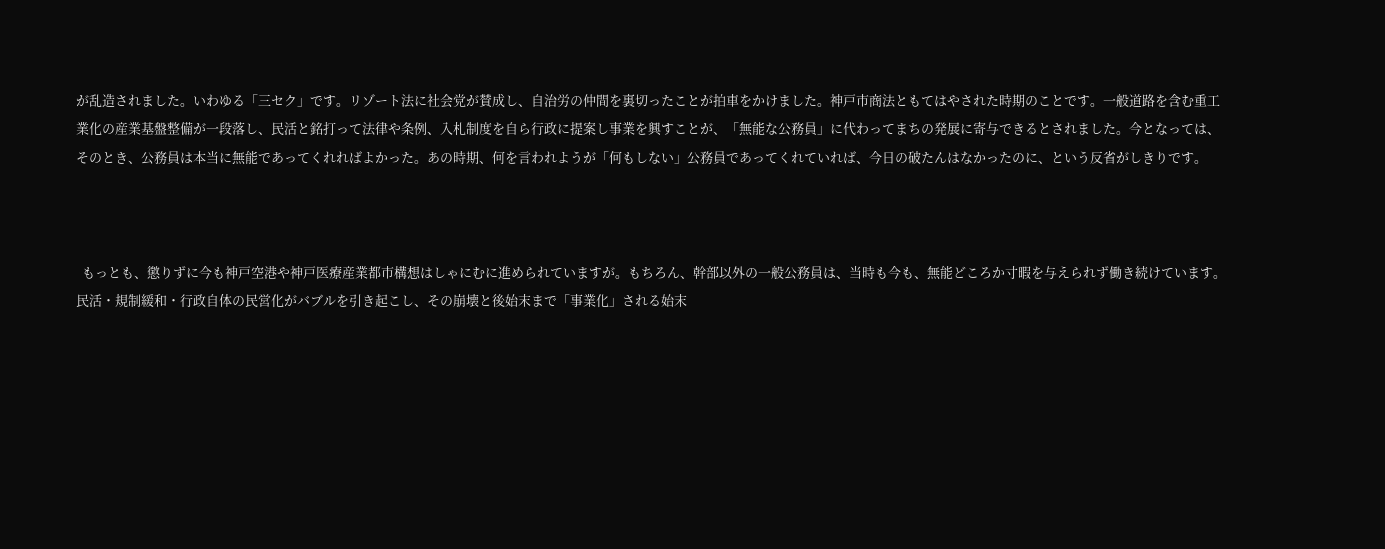が乱造されました。いわゆる「三セク」です。リゾート法に社会党が賛成し、自治労の仲間を裏切ったことが拍車をかけました。神戸市商法ともてはやされた時期のことです。一般道路を含む重工業化の産業基盤整備が一段落し、民活と銘打って法律や条例、入札制度を自ら行政に提案し事業を興すことが、「無能な公務員」に代わってまちの発展に寄与できるとされました。今となっては、そのとき、公務員は本当に無能であってくれればよかった。あの時期、何を言われようが「何もしない」公務員であってくれていれば、今日の破たんはなかったのに、という反省がしきりです。



  もっとも、懲りずに今も神戸空港や神戸医療産業都市構想はしゃにむに進められていますが。もちろん、幹部以外の一般公務員は、当時も今も、無能どころか寸暇を与えられず働き続けています。民活・規制緩和・行政自体の民営化がバブルを引き起こし、その崩壊と後始末まで「事業化」される始末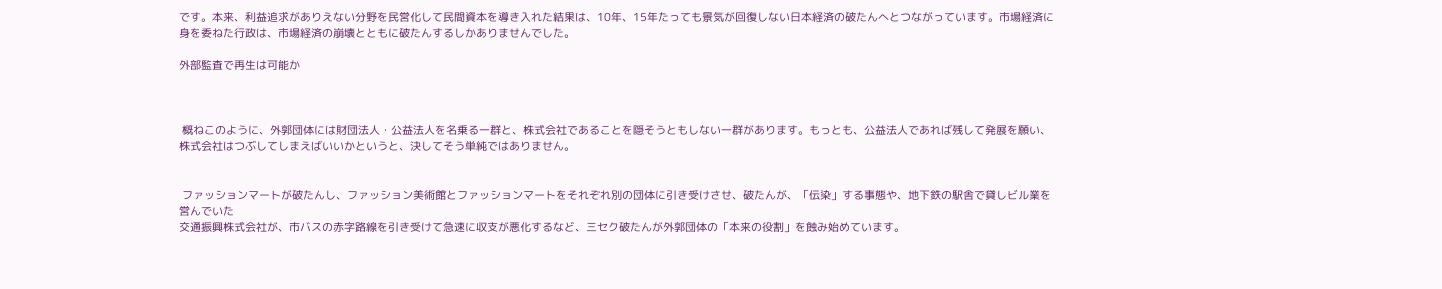です。本来、利益追求がありえない分野を民営化して民間資本を導き入れた結果は、10年、15年たっても景気が回復しない日本経済の破たんへとつながっています。市場経済に身を委ねた行政は、市場経済の崩壊とともに破たんするしかありませんでした。

外部監査で再生は可能か



 概ねこのように、外郭団体には財団法人・公益法人を名乗る一群と、株式会社であることを隠そうともしない一群があります。もっとも、公益法人であれば残して発展を願い、株式会社はつぶしてしまえばいいかというと、決してそう単純ではありません。


 ファッションマートが破たんし、ファッション美術館とファッションマートをそれぞれ別の団体に引き受けさせ、破たんが、「伝染」する事態や、地下鉄の駅舎で貸しビル業を営んでいた
交通振興株式会社が、市バスの赤字路線を引き受けて急速に収支が悪化するなど、三セク破たんが外郭団体の「本来の役割」を蝕み始めています。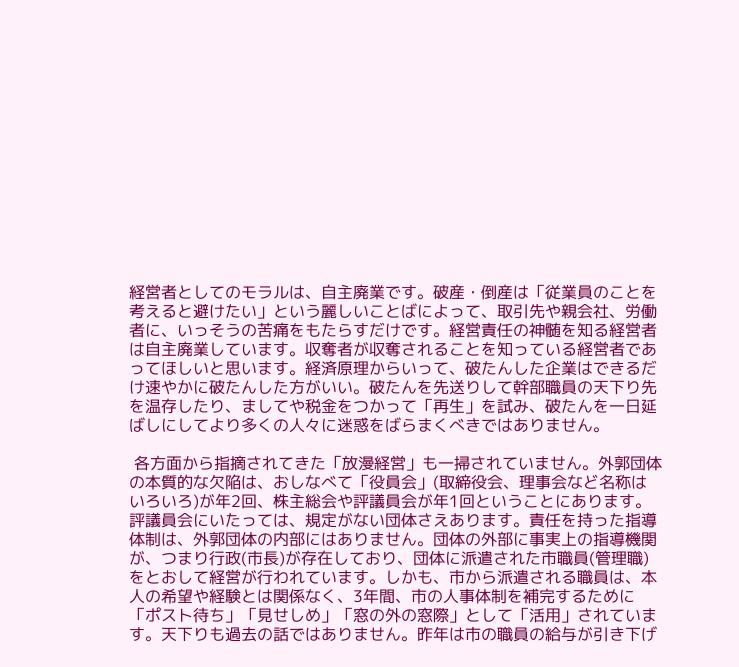経営者としてのモラルは、自主廃業です。破産・倒産は「従業員のことを考えると避けたい」という麗しいことばによって、取引先や親会社、労働者に、いっそうの苦痛をもたらすだけです。経営責任の神髄を知る経営者は自主廃業しています。収奪者が収奪されることを知っている経営者であってほしいと思います。経済原理からいって、破たんした企業はできるだけ速やかに破たんした方がいい。破たんを先送りして幹部職員の天下り先を温存したり、ましてや税金をつかって「再生」を試み、破たんを一日延ばしにしてより多くの人々に迷惑をばらまくべきではありません。

 各方面から指摘されてきた「放漫経営」も一掃されていません。外郭団体の本質的な欠陥は、おしなべて「役員会」(取締役会、理事会など名称はいろいろ)が年2回、株主総会や評議員会が年1回ということにあります。評議員会にいたっては、規定がない団体さえあります。責任を持った指導体制は、外郭団体の内部にはありません。団体の外部に事実上の指導機関が、つまり行政(市長)が存在しており、団体に派遣された市職員(管理職)をとおして経営が行われています。しかも、市から派遣される職員は、本人の希望や経験とは関係なく、3年間、市の人事体制を補完するために「ポスト待ち」「見せしめ」「窓の外の窓際」として「活用」されています。天下りも過去の話ではありません。昨年は市の職員の給与が引き下げ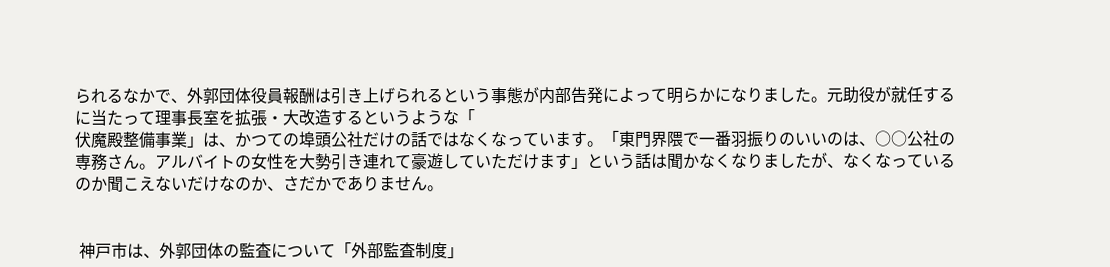られるなかで、外郭団体役員報酬は引き上げられるという事態が内部告発によって明らかになりました。元助役が就任するに当たって理事長室を拡張・大改造するというような「
伏魔殿整備事業」は、かつての埠頭公社だけの話ではなくなっています。「東門界隈で一番羽振りのいいのは、○○公社の専務さん。アルバイトの女性を大勢引き連れて豪遊していただけます」という話は聞かなくなりましたが、なくなっているのか聞こえないだけなのか、さだかでありません。


 神戸市は、外郭団体の監査について「外部監査制度」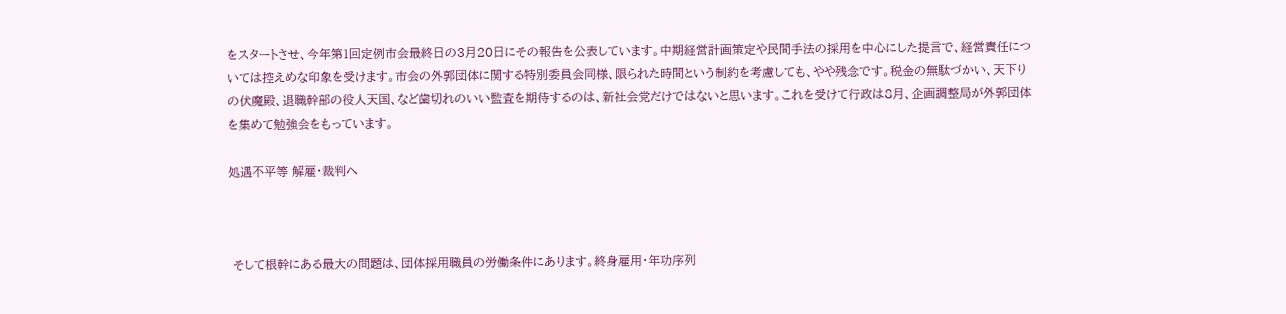をスタートさせ、今年第1回定例市会最終日の3月20日にその報告を公表しています。中期経営計画策定や民間手法の採用を中心にした提言で、経営責任については控えめな印象を受けます。市会の外郭団体に関する特別委員会同様、限られた時間という制約を考慮しても、やや残念です。税金の無駄づかい、天下りの伏魔殿、退職幹部の役人天国、など歯切れのいい監査を期待するのは、新社会党だけではないと思います。これを受けて行政は8月、企画調整局が外郭団体を集めて勉強会をもっています。

処遇不平等 解雇・裁判へ



 そして根幹にある最大の問題は、団体採用職員の労働条件にあります。終身雇用・年功序列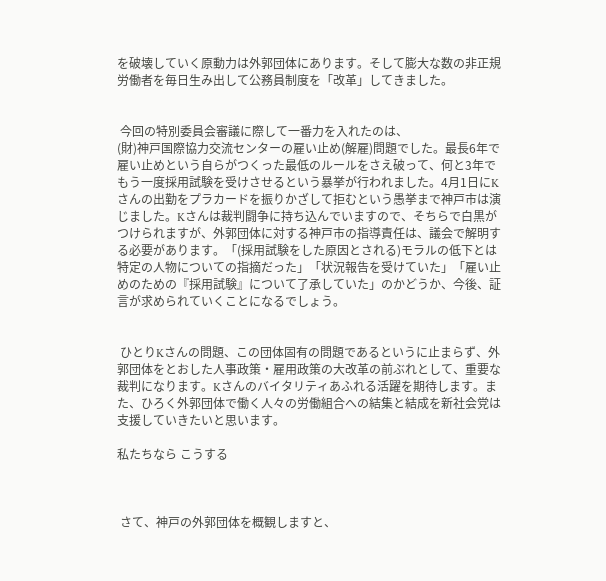を破壊していく原動力は外郭団体にあります。そして膨大な数の非正規労働者を毎日生み出して公務員制度を「改革」してきました。


 今回の特別委員会審議に際して一番力を入れたのは、
(財)神戸国際協力交流センターの雇い止め(解雇)問題でした。最長6年で雇い止めという自らがつくった最低のルールをさえ破って、何と3年でもう一度採用試験を受けさせるという暴挙が行われました。4月1日にKさんの出勤をプラカードを振りかざして拒むという愚挙まで神戸市は演じました。Kさんは裁判闘争に持ち込んでいますので、そちらで白黒がつけられますが、外郭団体に対する神戸市の指導責任は、議会で解明する必要があります。「(採用試験をした原因とされる)モラルの低下とは特定の人物についての指摘だった」「状況報告を受けていた」「雇い止めのための『採用試験』について了承していた」のかどうか、今後、証言が求められていくことになるでしょう。


 ひとりKさんの問題、この団体固有の問題であるというに止まらず、外郭団体をとおした人事政策・雇用政策の大改革の前ぶれとして、重要な裁判になります。Kさんのバイタリティあふれる活躍を期待します。また、ひろく外郭団体で働く人々の労働組合への結集と結成を新社会党は支援していきたいと思います。

私たちなら こうする



 さて、神戸の外郭団体を概観しますと、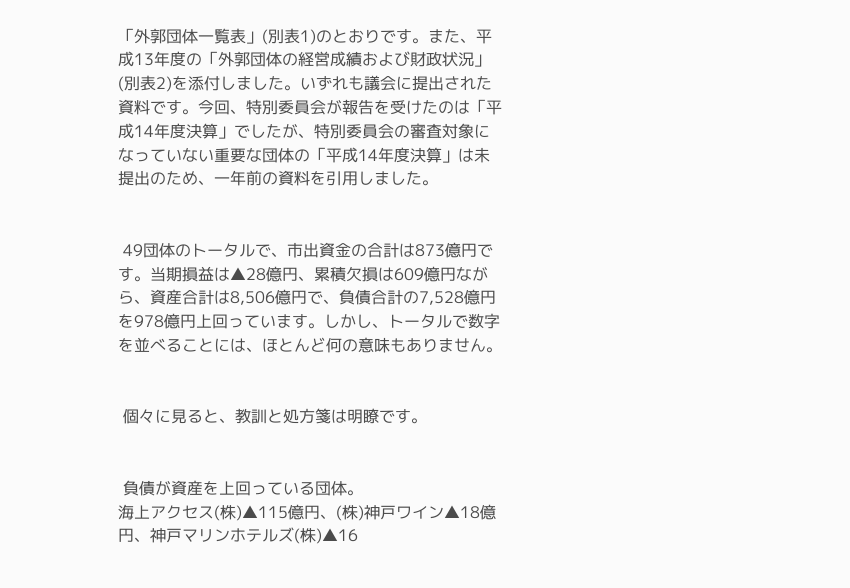「外郭団体一覧表」(別表1)のとおりです。また、平成13年度の「外郭団体の経営成績および財政状況」(別表2)を添付しました。いずれも議会に提出された資料です。今回、特別委員会が報告を受けたのは「平成14年度決算」でしたが、特別委員会の審査対象になっていない重要な団体の「平成14年度決算」は未提出のため、一年前の資料を引用しました。


 49団体のトータルで、市出資金の合計は873億円です。当期損益は▲28億円、累積欠損は609億円ながら、資産合計は8,506億円で、負債合計の7,528億円を978億円上回っています。しかし、トータルで数字を並べることには、ほとんど何の意味もありません。


 個々に見ると、教訓と処方箋は明瞭です。


 負債が資産を上回っている団体。
海上アクセス(株)▲115億円、(株)神戸ワイン▲18億円、神戸マリンホテルズ(株)▲16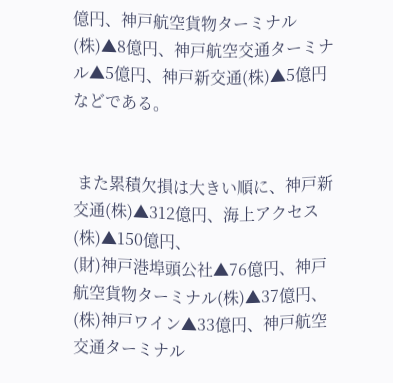億円、神戸航空貨物ターミナル(株)▲8億円、神戸航空交通ターミナル▲5億円、神戸新交通(株)▲5億円などである。


 また累積欠損は大きい順に、神戸新交通(株)▲312億円、海上アクセス(株)▲150億円、
(財)神戸港埠頭公社▲76億円、神戸航空貨物ターミナル(株)▲37億円、(株)神戸ワイン▲33億円、神戸航空交通ターミナル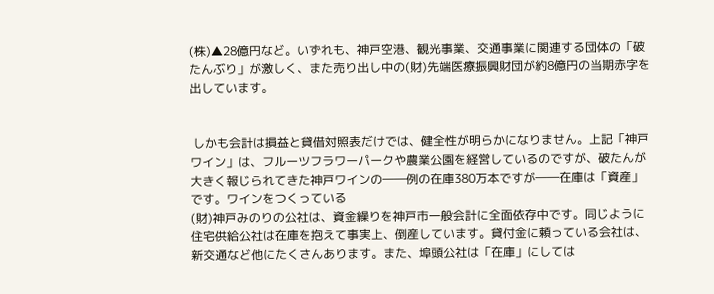(株)▲28億円など。いずれも、神戸空港、観光事業、交通事業に関連する団体の「破たんぶり」が激しく、また売り出し中の(財)先端医療振興財団が約8億円の当期赤字を出しています。


 しかも会計は損益と貸借対照表だけでは、健全性が明らかになりません。上記「神戸ワイン」は、フルーツフラワーパークや農業公園を経営しているのですが、破たんが大きく報じられてきた神戸ワインの――例の在庫380万本ですが――在庫は「資産」です。ワインをつくっている
(財)神戸みのりの公社は、資金繰りを神戸市一般会計に全面依存中です。同じように住宅供給公社は在庫を抱えて事実上、倒産しています。貸付金に頼っている会社は、新交通など他にたくさんあります。また、埠頭公社は「在庫」にしては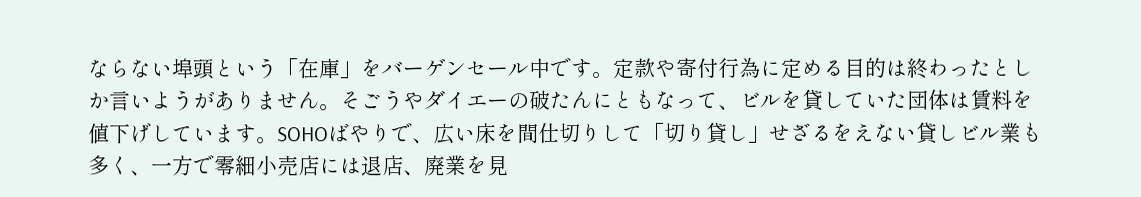ならない埠頭という「在庫」をバーゲンセール中です。定款や寄付行為に定める目的は終わったとしか言いようがありません。そごうやダイエーの破たんにともなって、ビルを貸していた団体は賃料を値下げしています。SOHOばやりで、広い床を間仕切りして「切り貸し」せざるをえない貸しビル業も多く、一方で零細小売店には退店、廃業を見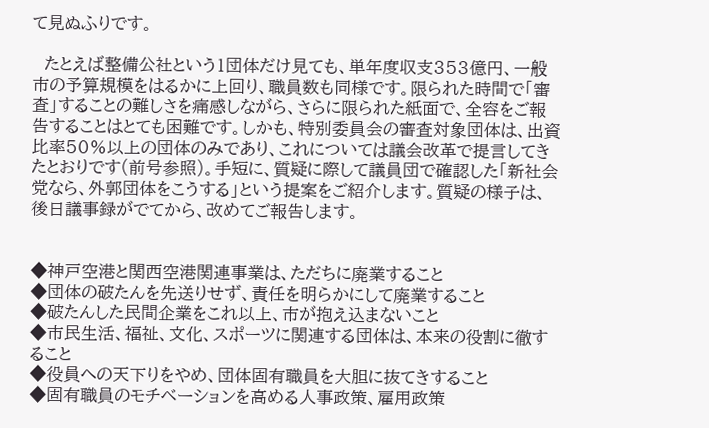て見ぬふりです。

  たとえば整備公社という1団体だけ見ても、単年度収支353億円、一般市の予算規模をはるかに上回り、職員数も同様です。限られた時間で「審査」することの難しさを痛感しながら、さらに限られた紙面で、全容をご報告することはとても困難です。しかも、特別委員会の審査対象団体は、出資比率50%以上の団体のみであり、これについては議会改革で提言してきたとおりです(前号参照)。手短に、質疑に際して議員団で確認した「新社会党なら、外郭団体をこうする」という提案をご紹介します。質疑の様子は、後日議事録がでてから、改めてご報告します。


◆神戸空港と関西空港関連事業は、ただちに廃業すること
◆団体の破たんを先送りせず、責任を明らかにして廃業すること
◆破たんした民間企業をこれ以上、市が抱え込まないこと
◆市民生活、福祉、文化、スポーツに関連する団体は、本来の役割に徹すること
◆役員への天下りをやめ、団体固有職員を大胆に抜てきすること
◆固有職員のモチベーションを高める人事政策、雇用政策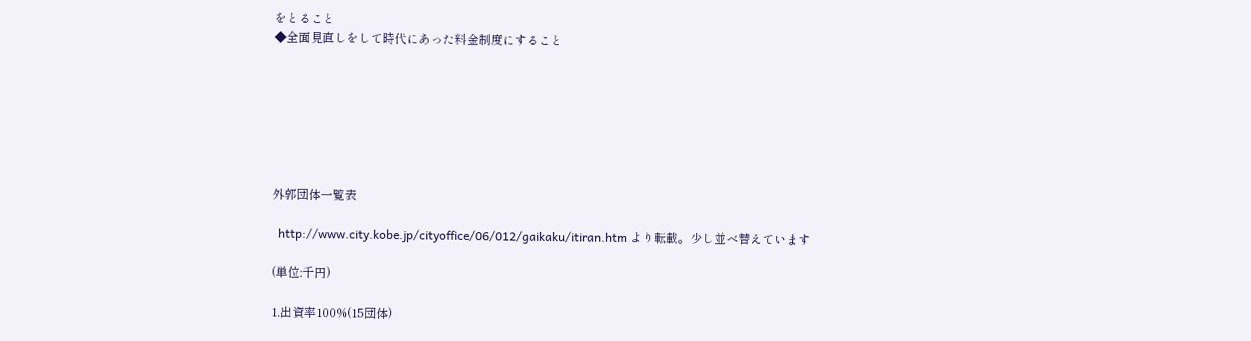をとること
◆全面見直しをして時代にあった料金制度にすること







外郭団体一覧表

  http://www.city.kobe.jp/cityoffice/06/012/gaikaku/itiran.htm より転載。少し並べ替えています

(単位:千円)

1.出資率100%(15団体)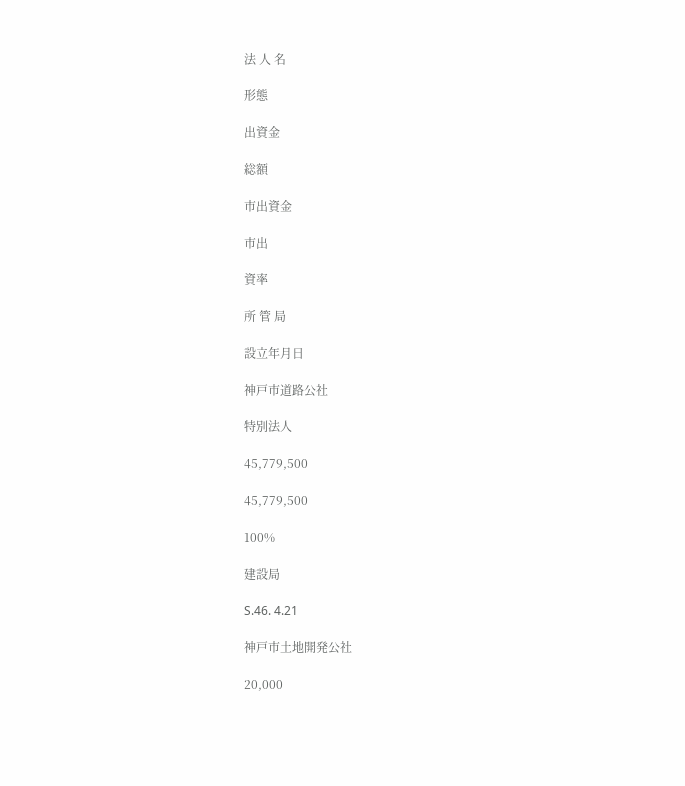法 人 名

形態

出資金

総額

市出資金

市出

資率

所 管 局

設立年月日

神戸市道路公社

特別法人

45,779,500

45,779,500

100%

建設局

S.46. 4.21

神戸市土地開発公社

20,000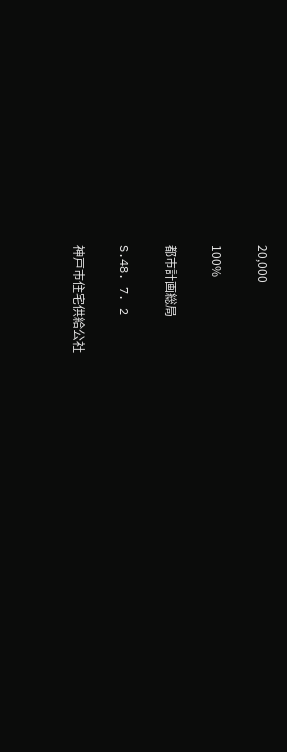20,000

100%

都市計画総局

S.48. 7. 2

神戸市住宅供給公社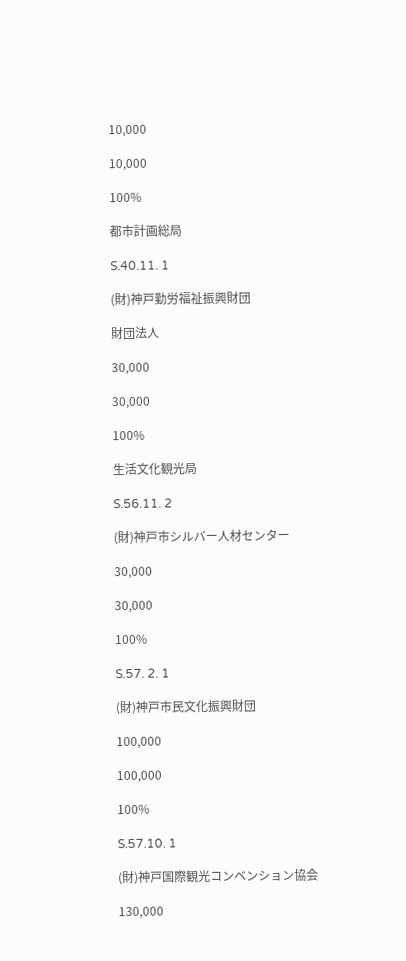10,000

10,000

100%

都市計画総局

S.40.11. 1

(財)神戸勤労福祉振興財団

財団法人

30,000

30,000

100%

生活文化観光局

S.56.11. 2

(財)神戸市シルバー人材センター

30,000

30,000

100%

S.57. 2. 1

(財)神戸市民文化振興財団

100,000

100,000

100%

S.57.10. 1

(財)神戸国際観光コンベンション協会

130,000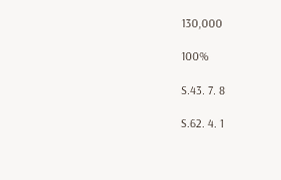130,000

100%

S.43. 7. 8

S.62. 4. 1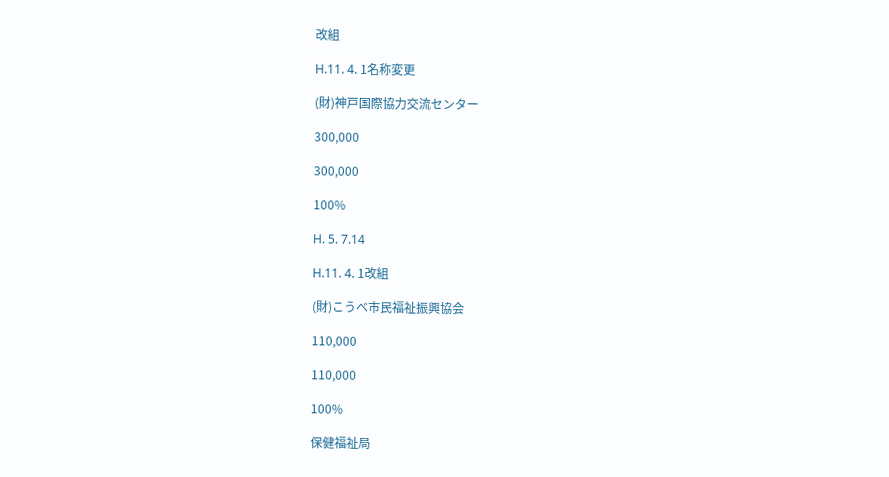改組

H.11. 4. 1名称変更

(財)神戸国際協力交流センター

300,000

300,000

100%

H. 5. 7.14

H.11. 4. 1改組

(財)こうべ市民福祉振興協会

110,000

110,000

100%

保健福祉局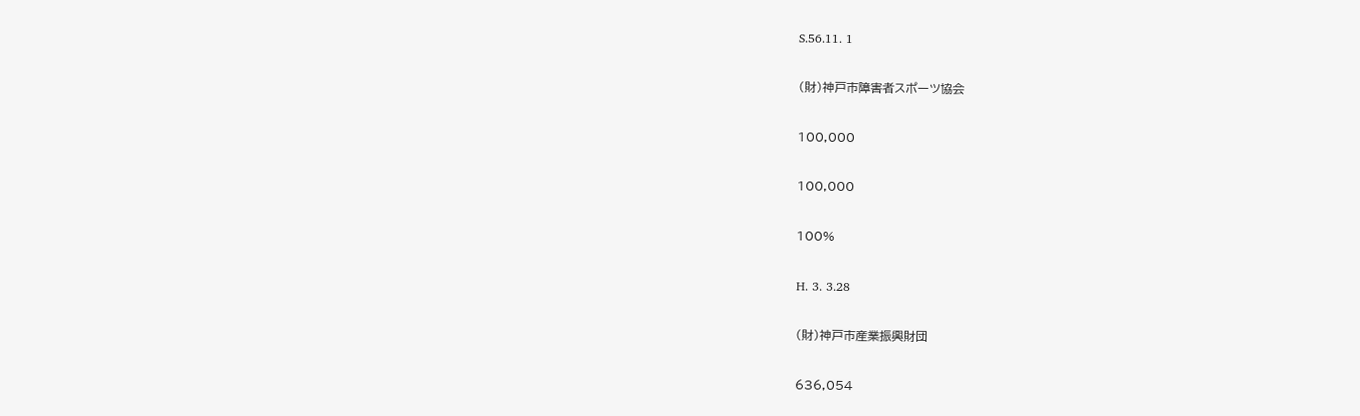S.56.11. 1

(財)神戸市障害者スポーツ協会

100,000

100,000

100%

H. 3. 3.28

(財)神戸市産業振興財団

636,054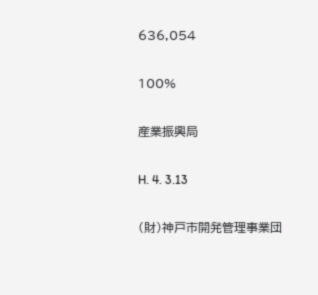636,054

100%

産業振興局

H. 4. 3.13

(財)神戸市開発管理事業団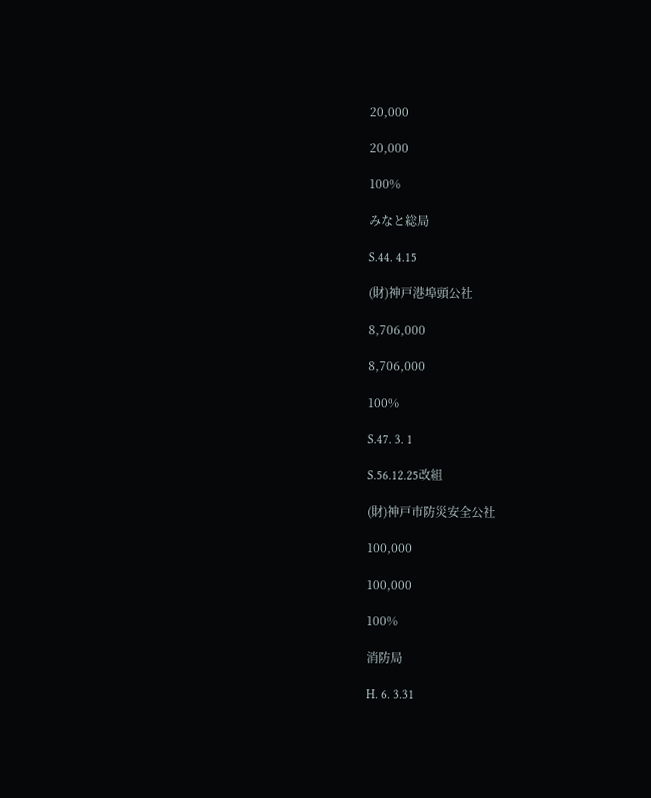20,000

20,000

100%

みなと総局

S.44. 4.15

(財)神戸港埠頭公社

8,706,000

8,706,000

100%

S.47. 3. 1

S.56.12.25改組

(財)神戸市防災安全公社

100,000

100,000

100%

消防局

H. 6. 3.31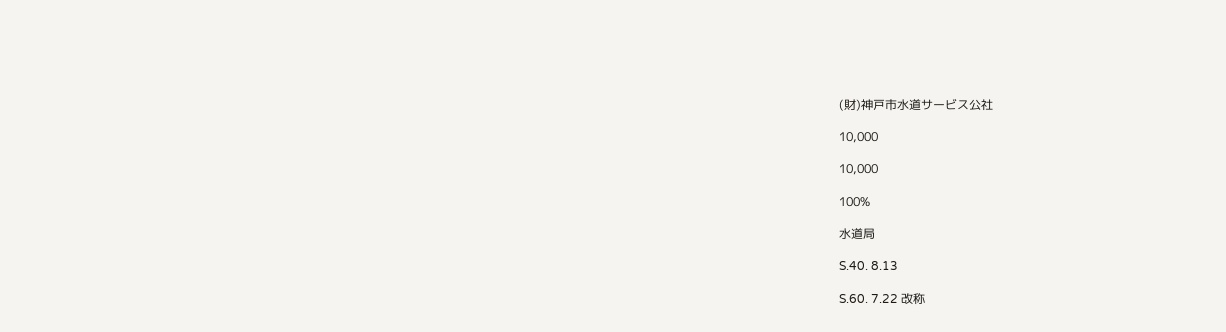(財)神戸市水道サービス公社

10,000

10,000

100%

水道局

S.40. 8.13

S.60. 7.22 改称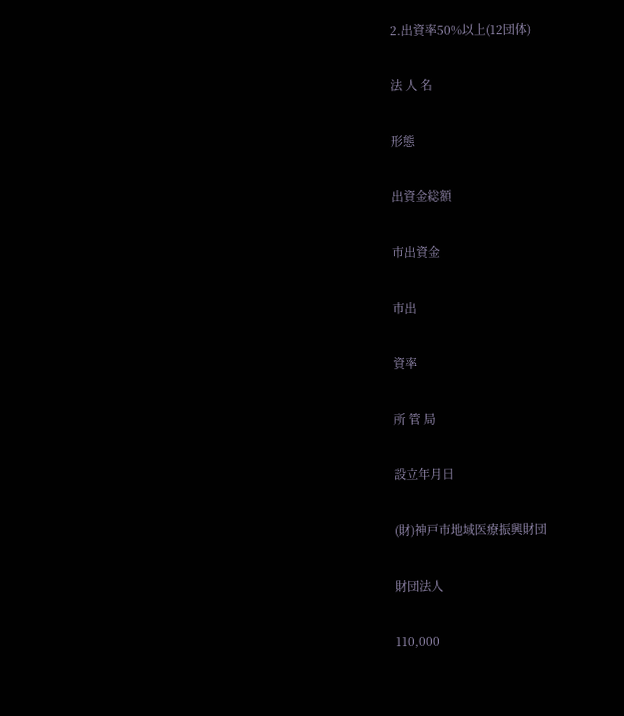2.出資率50%以上(12団体)

法 人 名

形態

出資金総額

市出資金

市出

資率

所 管 局

設立年月日

(財)神戸市地域医療振興財団

財団法人

110,000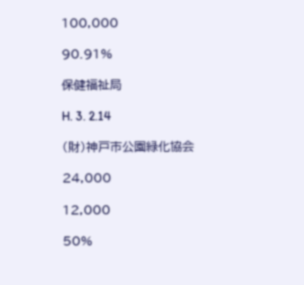100,000

90.91%

保健福祉局

H. 3. 2.14

(財)神戸市公園緑化協会

24,000

12,000

50%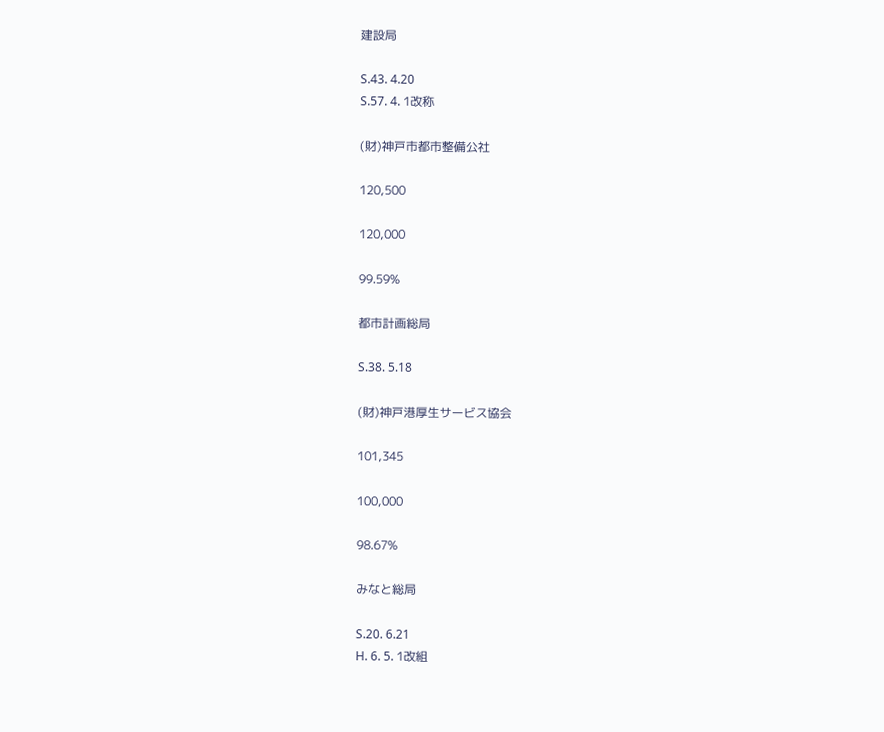建設局

S.43. 4.20
S.57. 4. 1改称

(財)神戸市都市整備公社

120,500

120,000

99.59%

都市計画総局

S.38. 5.18

(財)神戸港厚生サービス協会

101,345

100,000

98.67%

みなと総局

S.20. 6.21
H. 6. 5. 1改組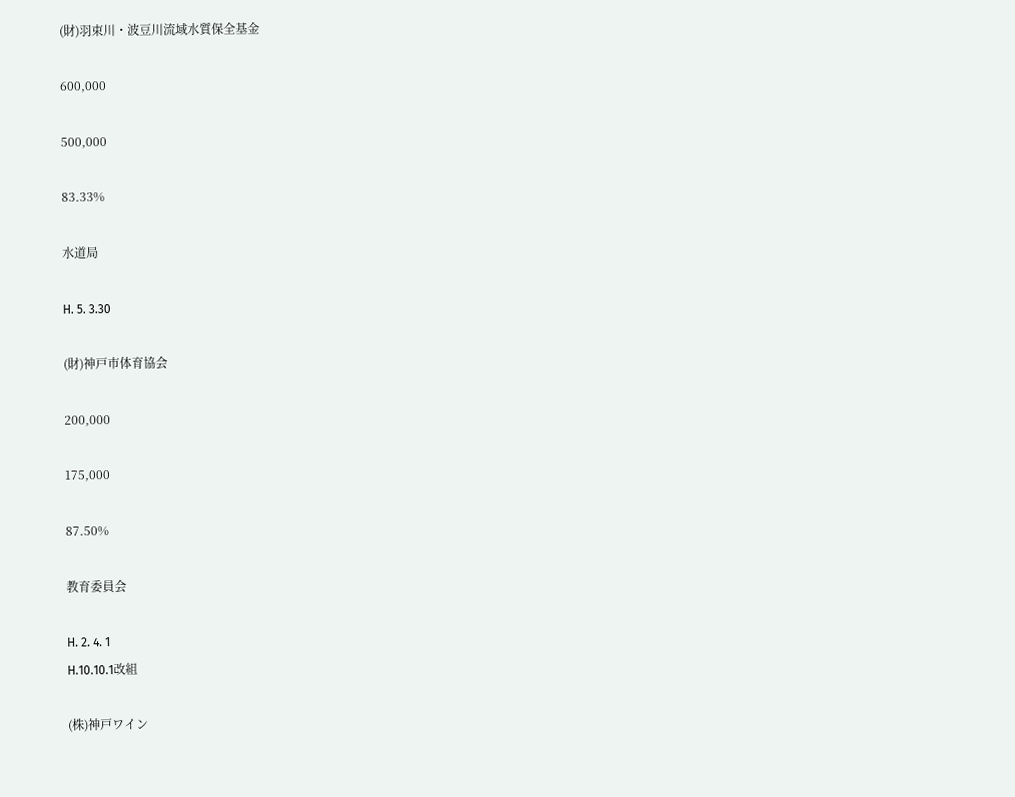(財)羽束川・波豆川流域水質保全基金

600,000

500,000

83.33%

水道局

H. 5. 3.30

(財)神戸市体育協会

200,000

175,000

87.50%

教育委員会

H. 2. 4. 1
H.10.10.1改組

(株)神戸ワイン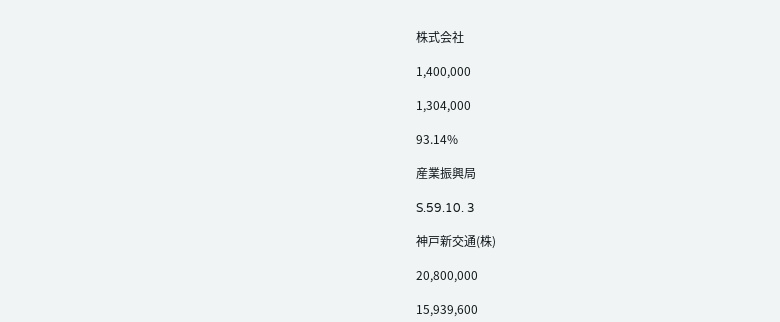株式会社

1,400,000

1,304,000

93.14%

産業振興局

S.59.10. 3

神戸新交通(株)

20,800,000

15,939,600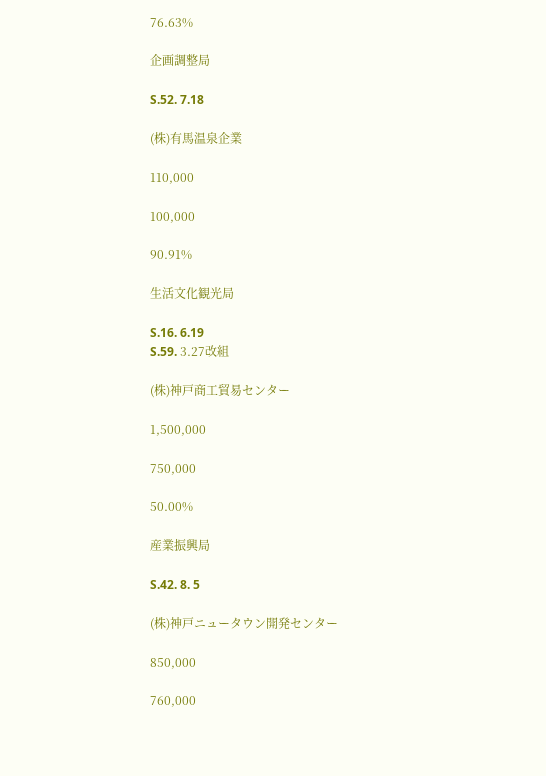76.63%

企画調整局

S.52. 7.18

(株)有馬温泉企業

110,000

100,000

90.91%

生活文化観光局

S.16. 6.19
S.59. 3.27改組

(株)神戸商工貿易センター

1,500,000

750,000

50.00%

産業振興局

S.42. 8. 5

(株)神戸ニュータウン開発センター

850,000

760,000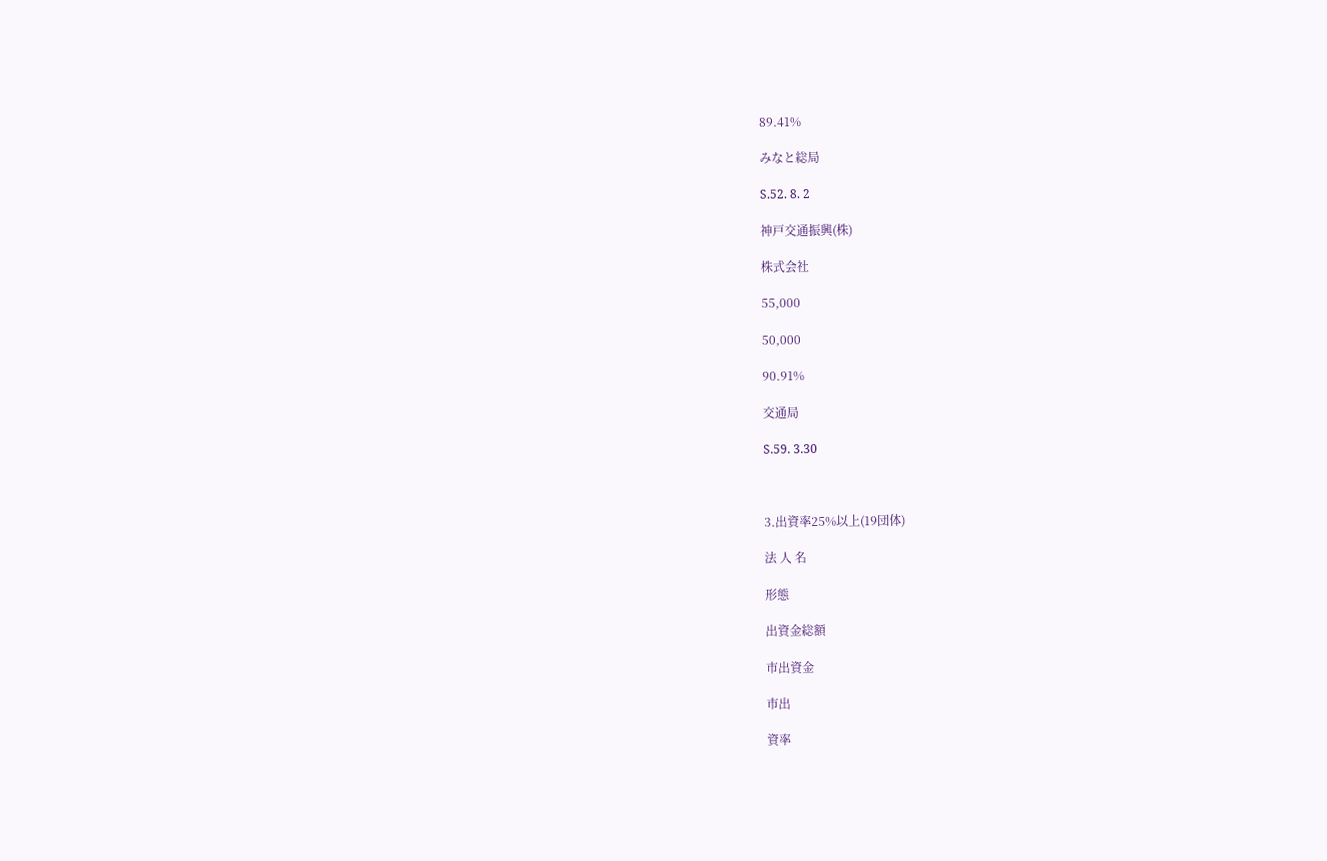89.41%

みなと総局

S.52. 8. 2

神戸交通振興(株)

株式会社

55,000

50,000

90.91%

交通局

S.59. 3.30



3.出資率25%以上(19団体)

法 人 名

形態

出資金総額

市出資金

市出

資率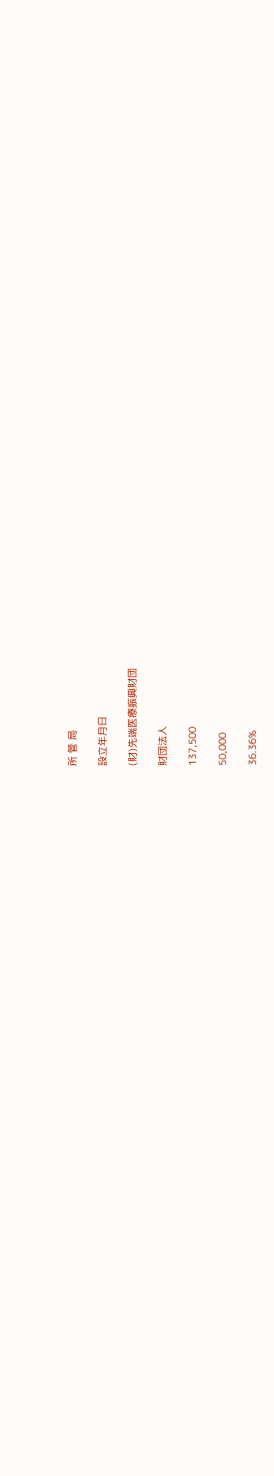所 管 局

設立年月日

(財)先端医療振興財団

財団法人

137,500

50,000

36.36%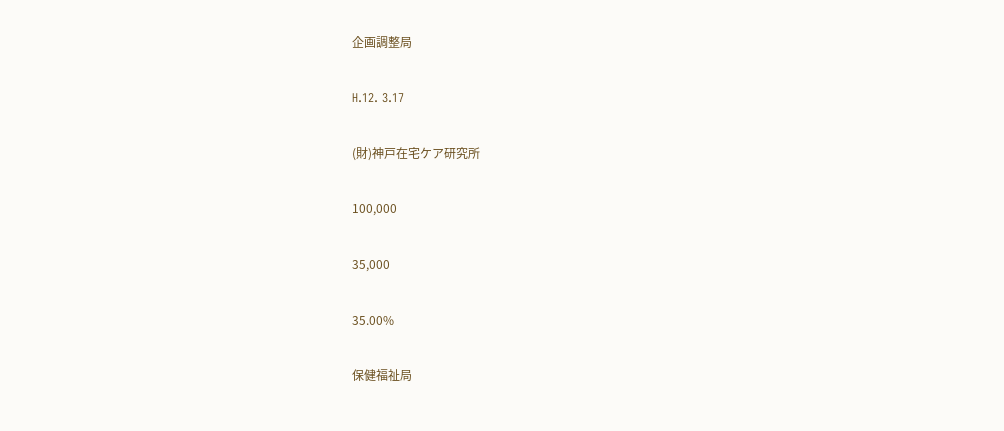企画調整局

H.12. 3.17

(財)神戸在宅ケア研究所

100,000

35,000

35.00%

保健福祉局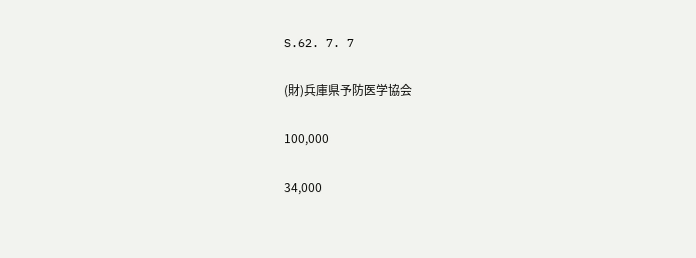S.62. 7. 7

(財)兵庫県予防医学協会

100,000

34,000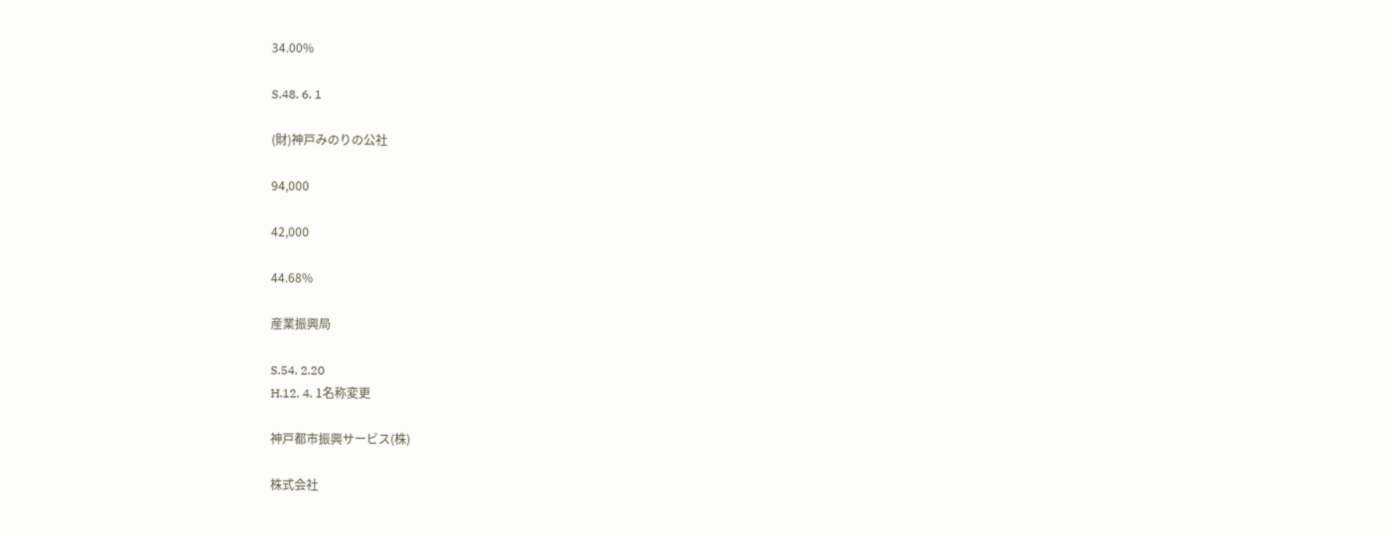34.00%

S.48. 6. 1

(財)神戸みのりの公社

94,000

42,000

44.68%

産業振興局

S.54. 2.20
H.12. 4. 1名称変更

神戸都市振興サービス(株)

株式会社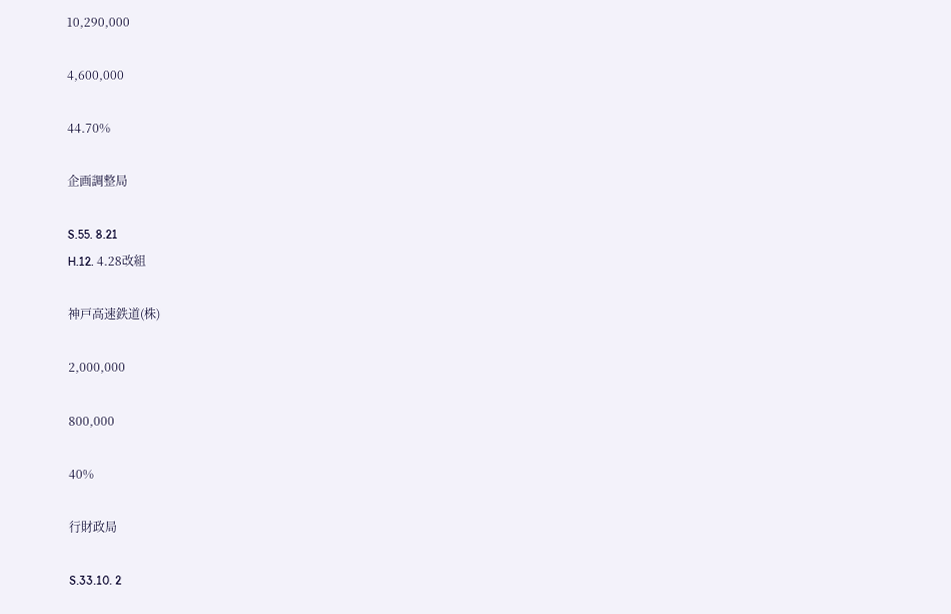10,290,000

4,600,000

44.70%

企画調整局

S.55. 8.21
H.12. 4.28改組

神戸高速鉄道(株)

2,000,000

800,000

40%

行財政局

S.33.10. 2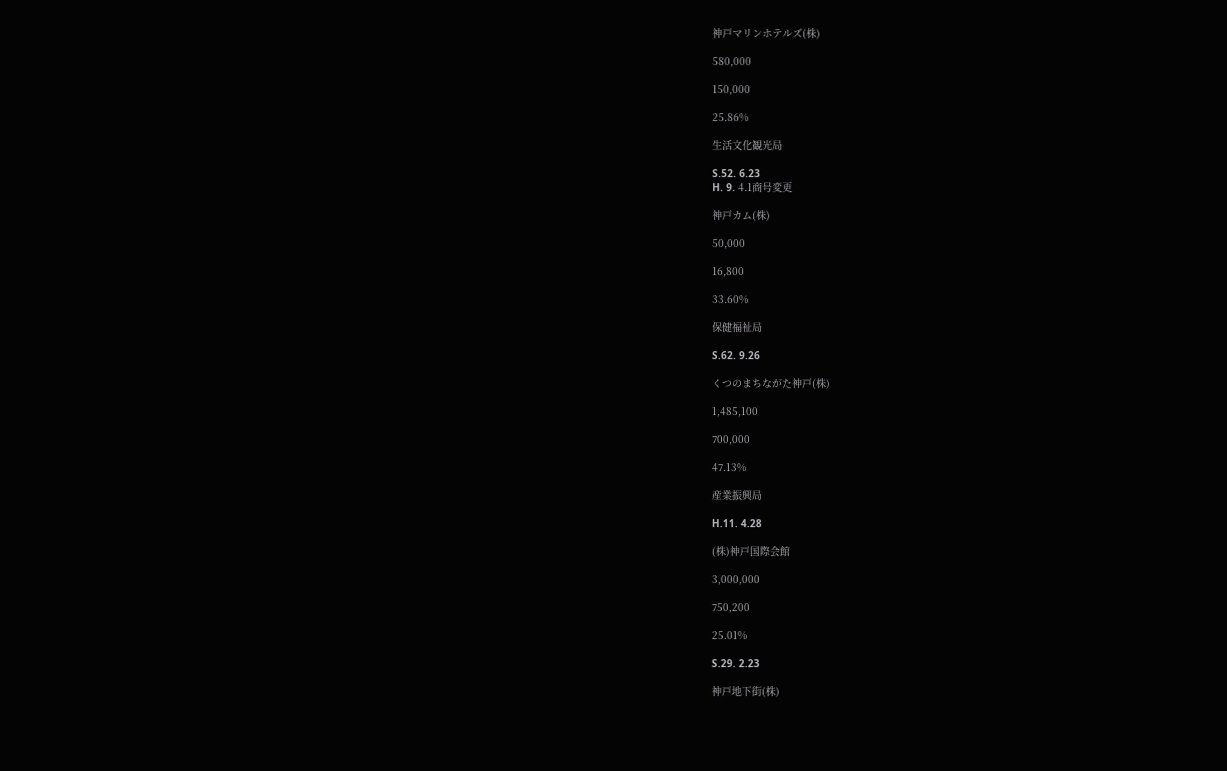神戸マリンホテルズ(株)

580,000

150,000

25.86%

生活文化観光局

S.52. 6.23
H. 9. 4.1商号変更

神戸カム(株)

50,000

16,800

33.60%

保健福祉局

S.62. 9.26

くつのまちながた神戸(株)

1,485,100

700,000

47.13%

産業振興局

H.11. 4.28

(株)神戸国際会館

3,000,000

750,200

25.01%

S.29. 2.23

神戸地下街(株)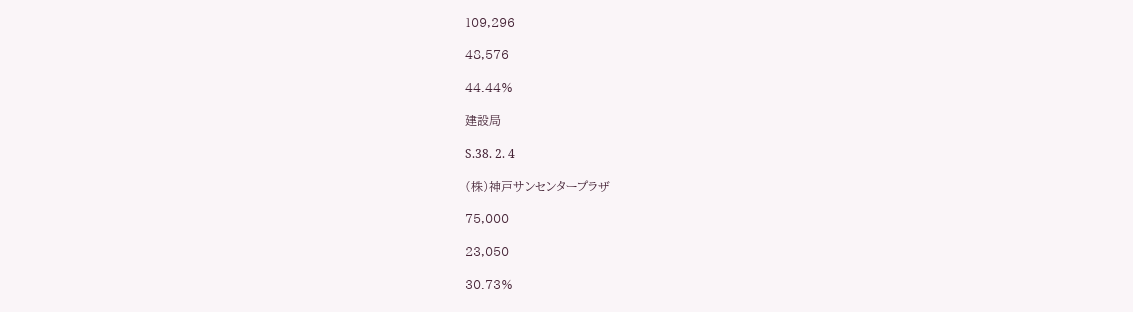109,296

48,576

44.44%

建設局

S.38. 2. 4

(株)神戸サンセンタープラザ

75,000

23,050

30.73%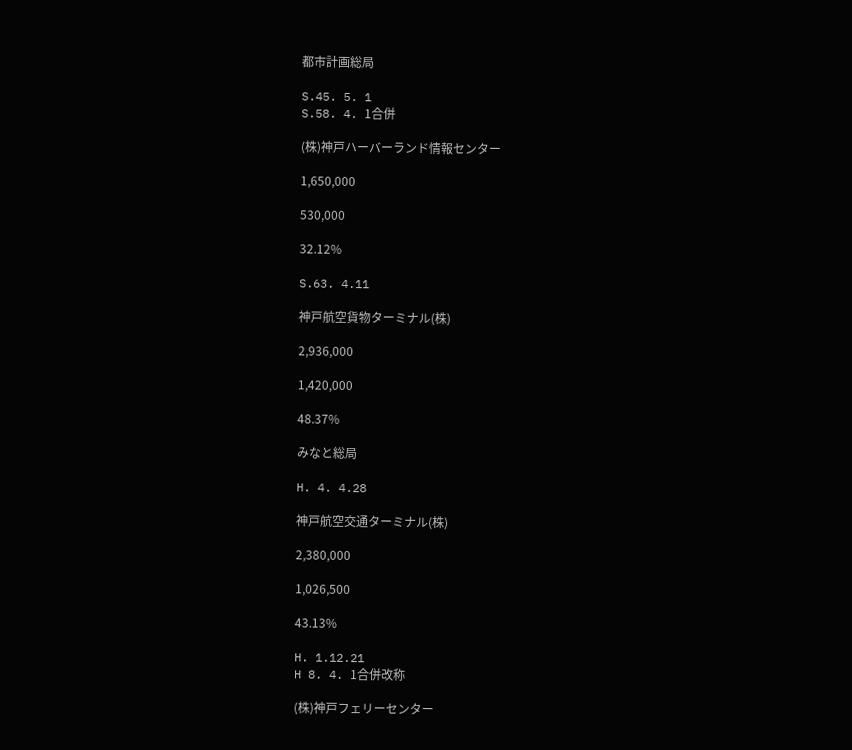都市計画総局

S.45. 5. 1
S.58. 4. 1合併

(株)神戸ハーバーランド情報センター

1,650,000

530,000

32.12%

S.63. 4.11

神戸航空貨物ターミナル(株)

2,936,000

1,420,000

48.37%

みなと総局

H. 4. 4.28

神戸航空交通ターミナル(株)

2,380,000

1,026,500

43.13%

H. 1.12.21
H 8. 4. 1合併改称

(株)神戸フェリーセンター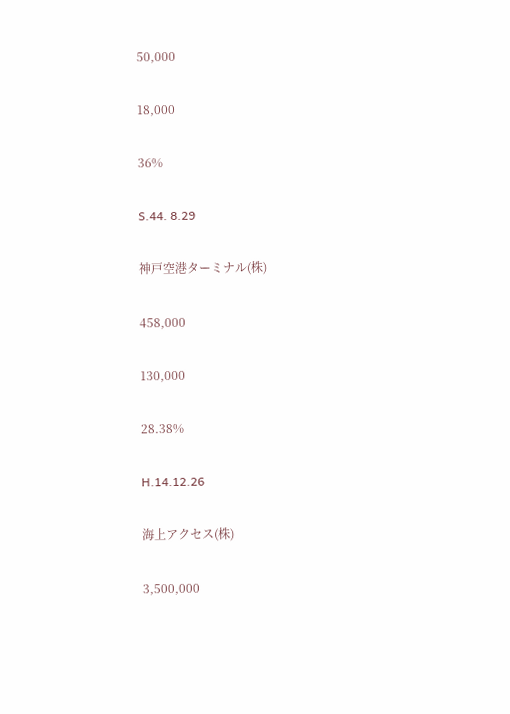50,000

18,000

36%

S.44. 8.29

神戸空港ターミナル(株)

458,000

130,000

28.38%

H.14.12.26

海上アクセス(株)

3,500,000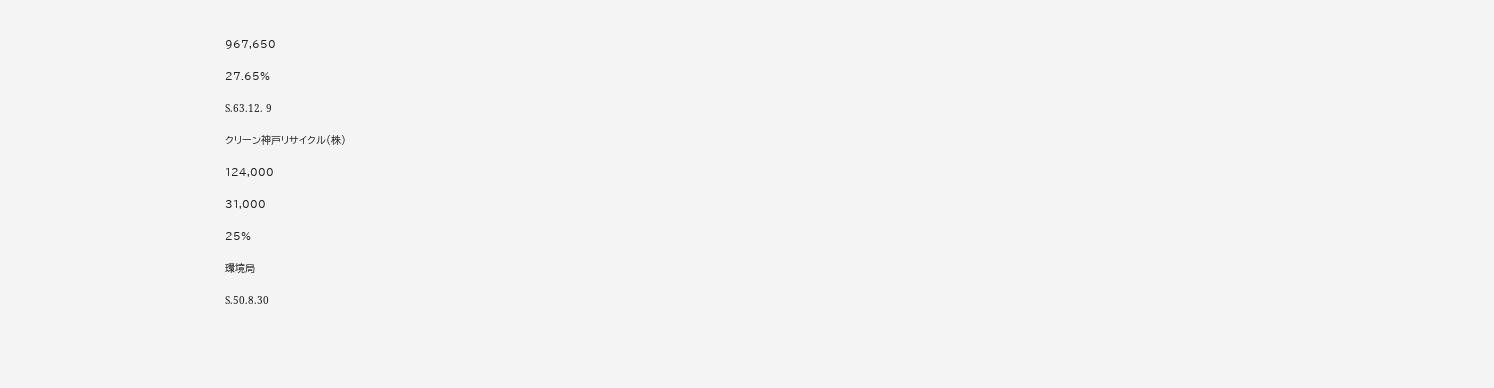967,650

27.65%

S.63.12. 9

クリーン神戸リサイクル(株)

124,000

31,000

25%

環境局

S.50.8.30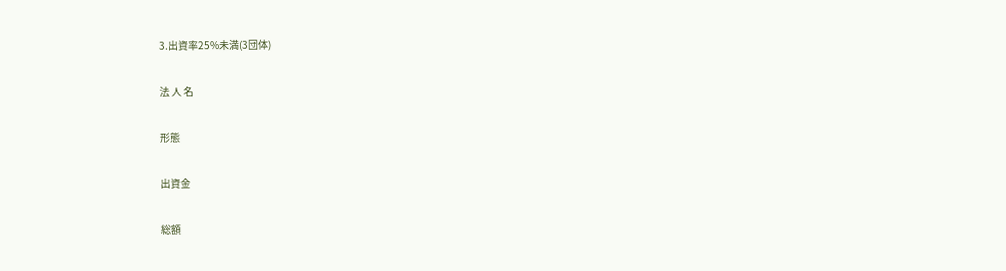3.出資率25%未満(3団体)

法 人 名

形態

出資金

総額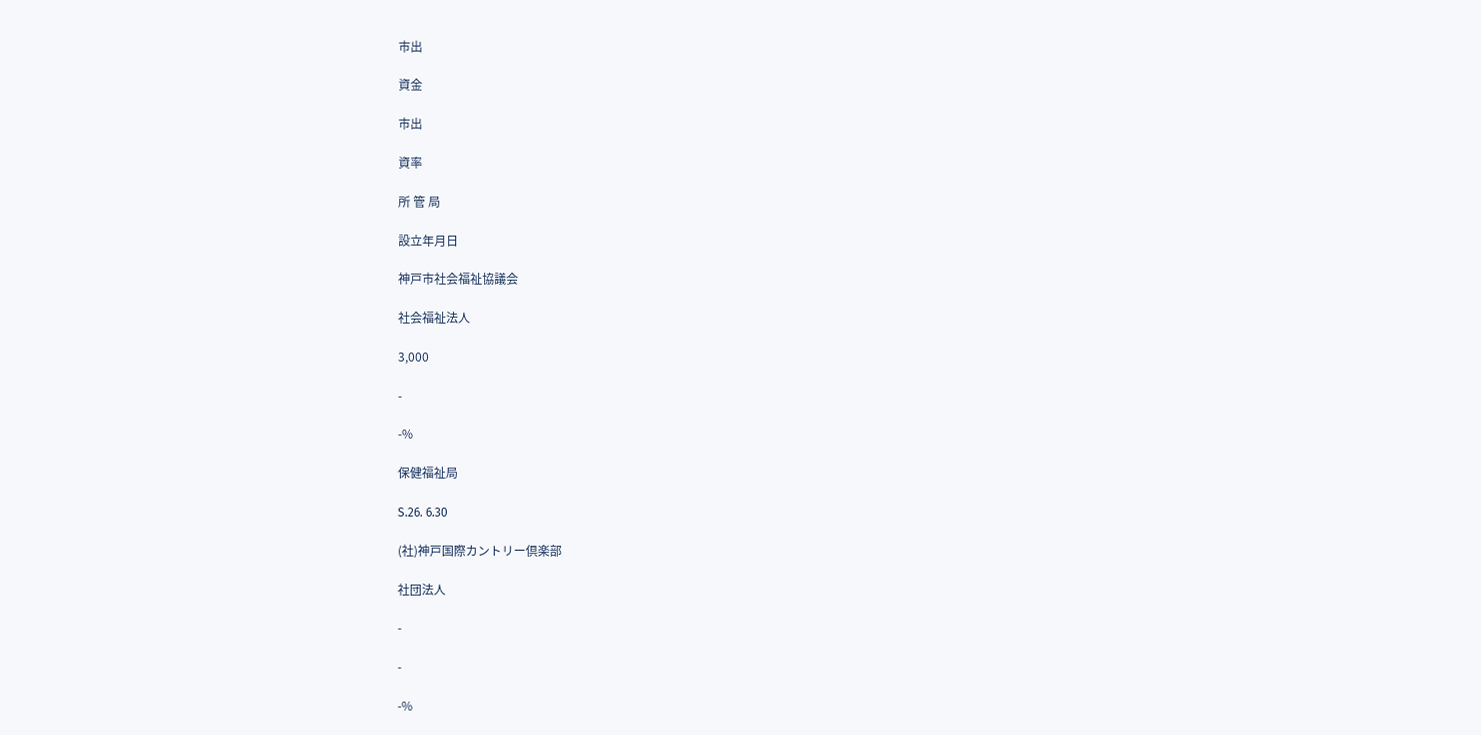市出

資金

市出

資率

所 管 局

設立年月日

神戸市社会福祉協議会

社会福祉法人

3,000

-

-%

保健福祉局

S.26. 6.30

(社)神戸国際カントリー倶楽部

社団法人

-

-

-%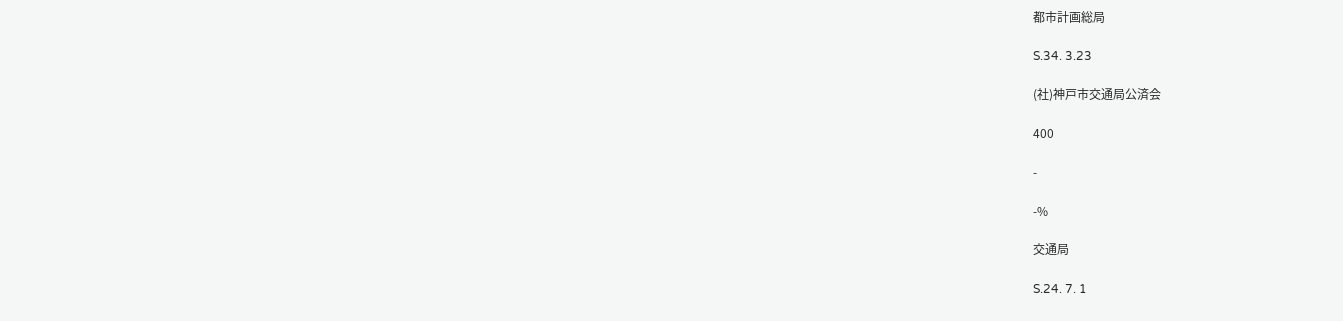都市計画総局

S.34. 3.23

(社)神戸市交通局公済会

400

-

-%

交通局

S.24. 7. 1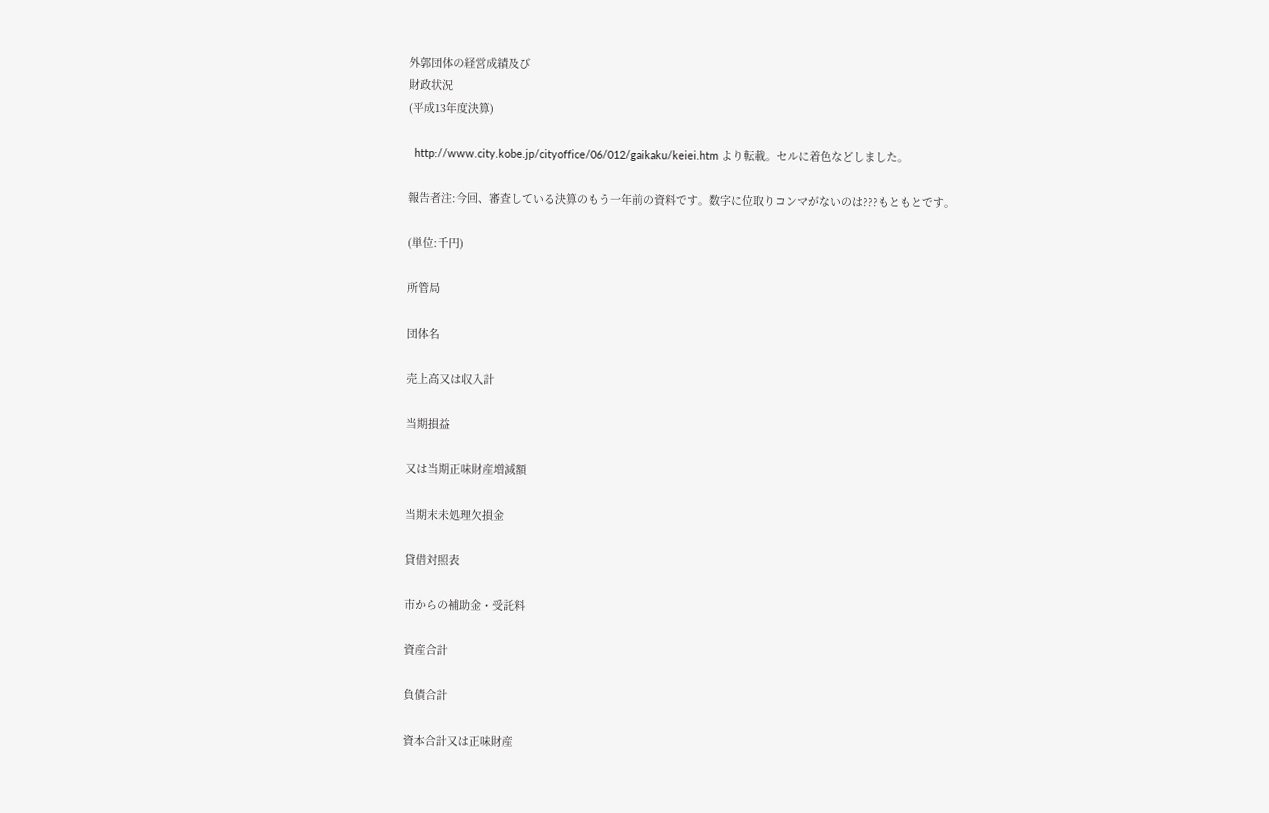外郭団体の経営成績及び
財政状況
(平成13年度決算)

  http://www.city.kobe.jp/cityoffice/06/012/gaikaku/keiei.htm より転載。セルに着色などしました。

報告者注:今回、審査している決算のもう一年前の資料です。数字に位取りコンマがないのは???もともとです。

(単位:千円)

所管局

団体名

売上高又は収入計

当期損益

又は当期正味財産増減額

当期末未処理欠損金

貸借対照表

市からの補助金・受託料

資産合計

負債合計

資本合計又は正味財産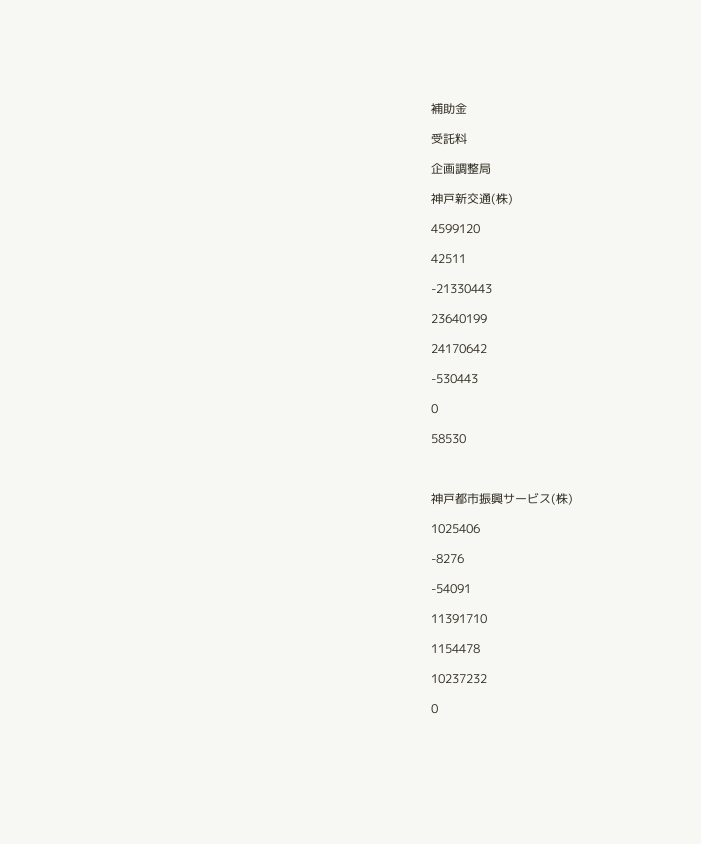補助金

受託料

企画調整局

神戸新交通(株)

4599120

42511

-21330443

23640199

24170642

-530443

0

58530



神戸都市振興サービス(株)

1025406

-8276

-54091

11391710

1154478

10237232

0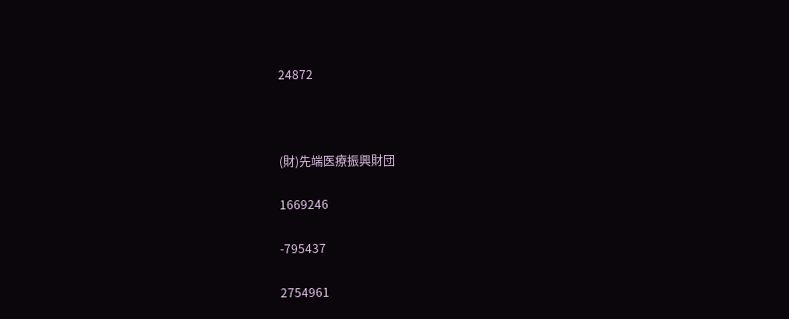24872



(財)先端医療振興財団

1669246

-795437

2754961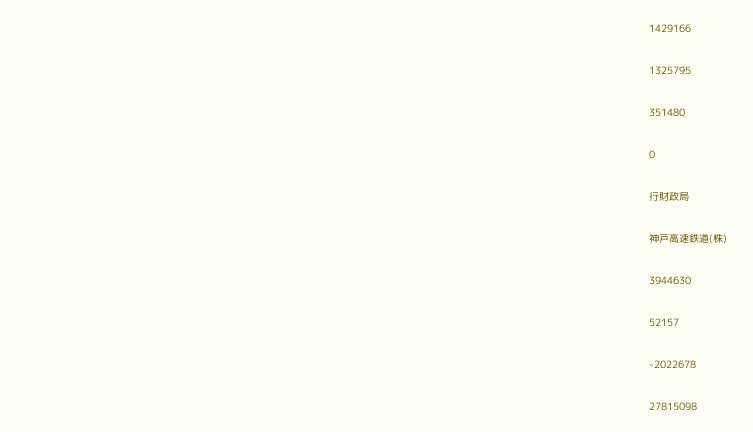1429166

1325795

351480

0

行財政局

神戸高速鉄道(株)

3944630

52157

-2022678

27815098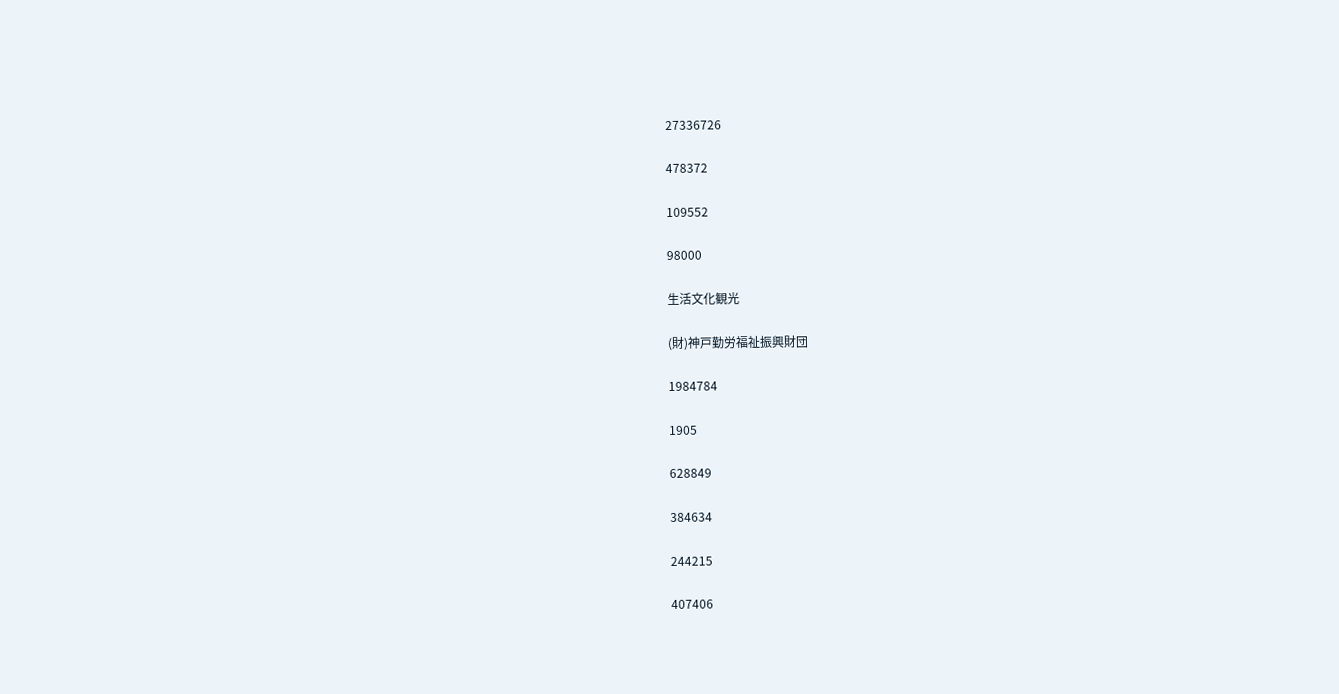27336726

478372

109552

98000

生活文化観光

(財)神戸勤労福祉振興財団

1984784

1905

628849

384634

244215

407406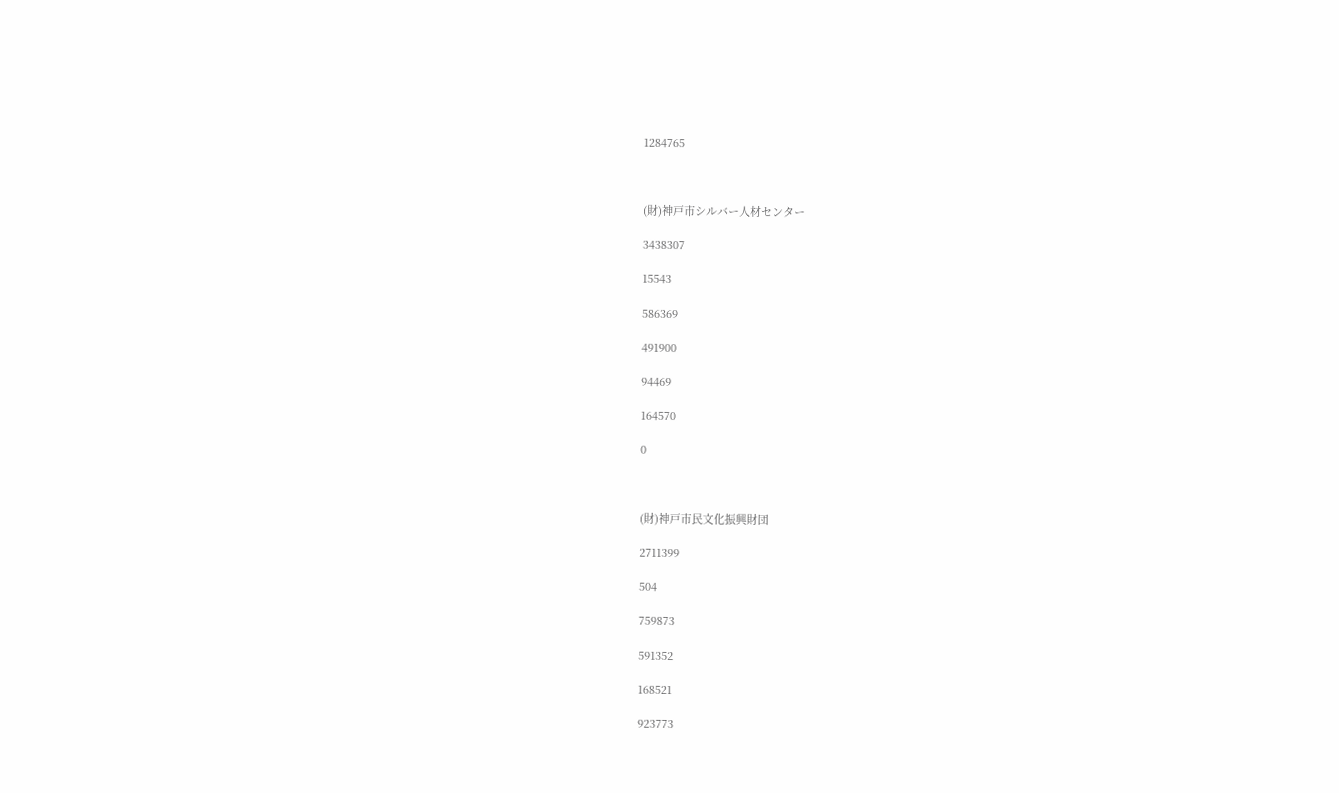1284765



(財)神戸市シルバー人材センター

3438307

15543

586369

491900

94469

164570

0



(財)神戸市民文化振興財団

2711399

504

759873

591352

168521

923773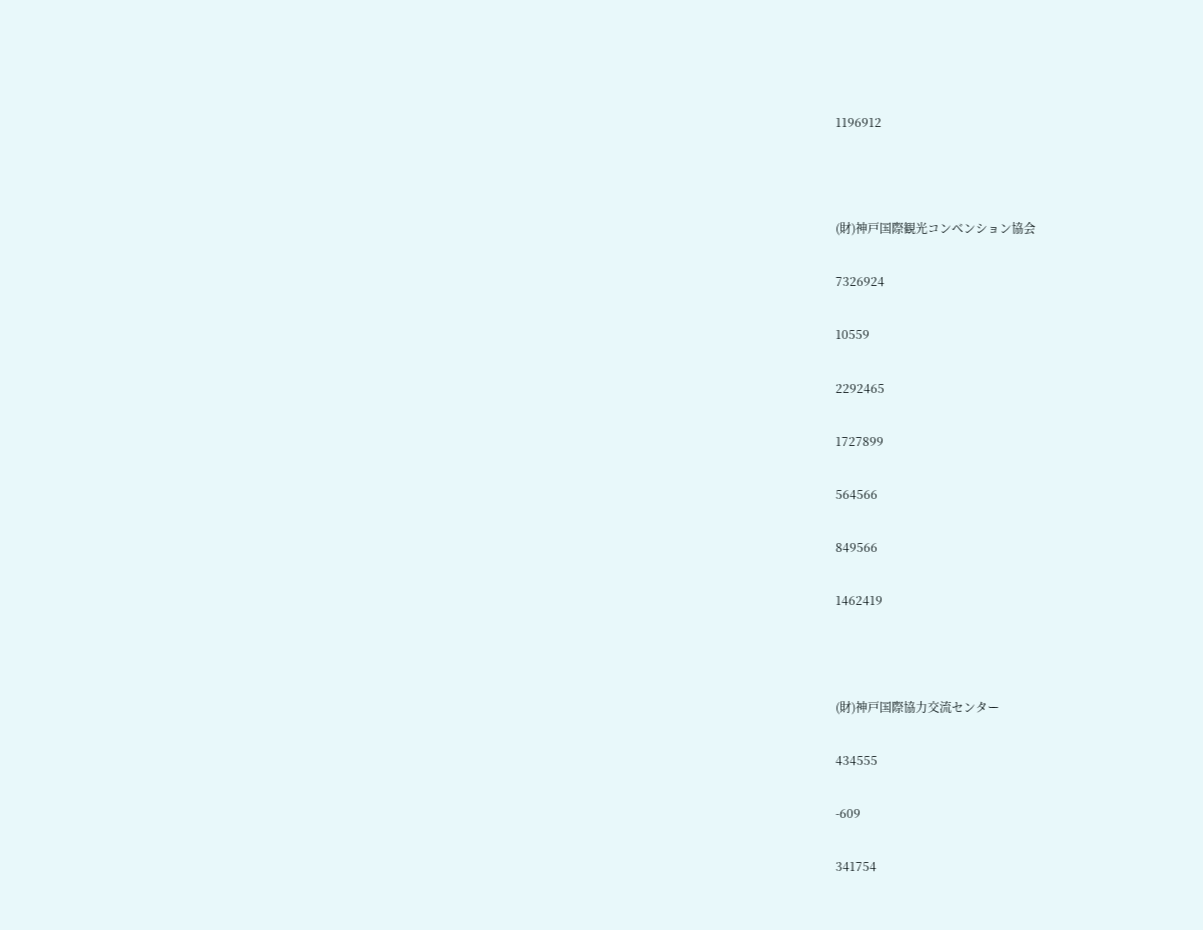1196912



(財)神戸国際観光コンベンション協会

7326924

10559

2292465

1727899

564566

849566

1462419



(財)神戸国際協力交流センター

434555

-609

341754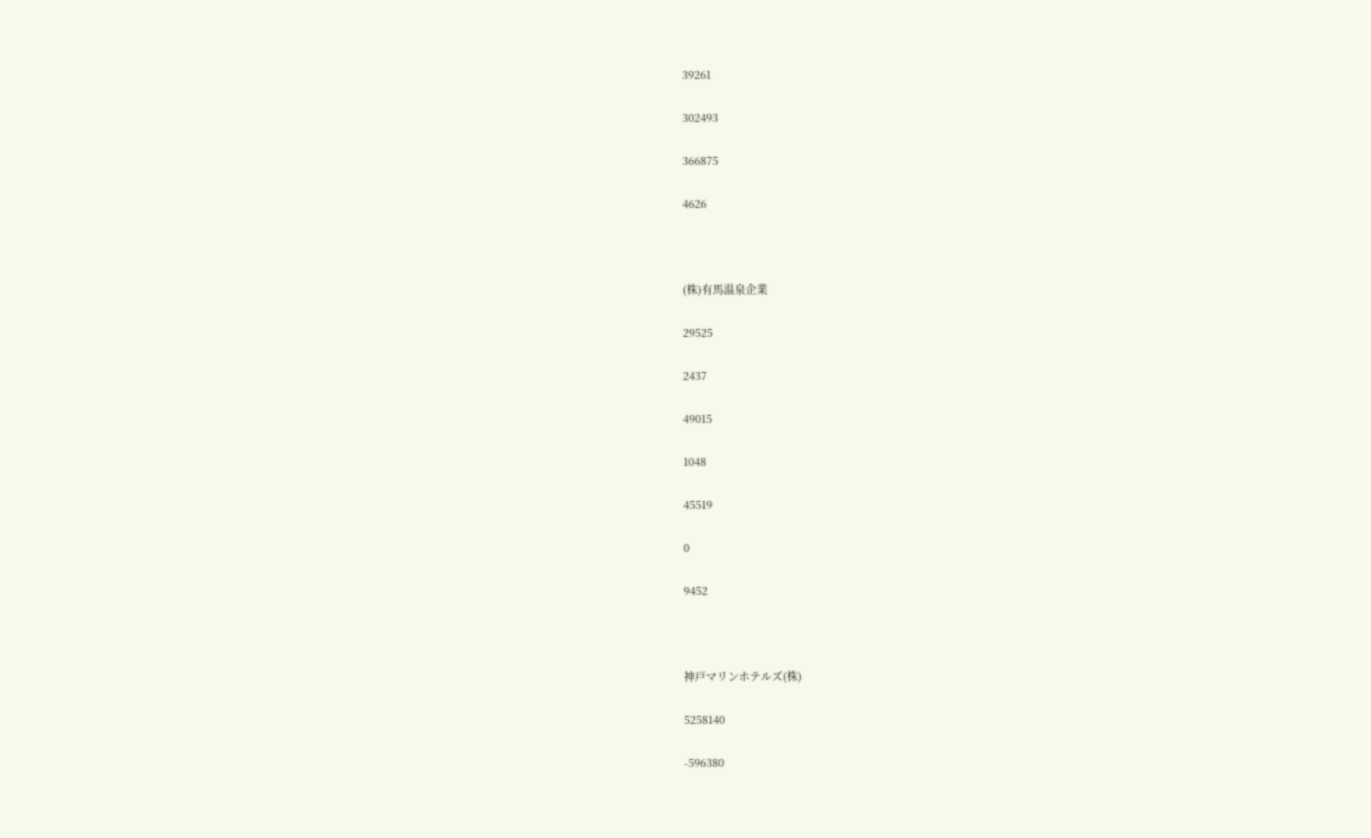39261

302493

366875

4626



(株)有馬温泉企業

29525

2437

49015

1048

45519

0

9452



神戸マリンホテルズ(株)

5258140

-596380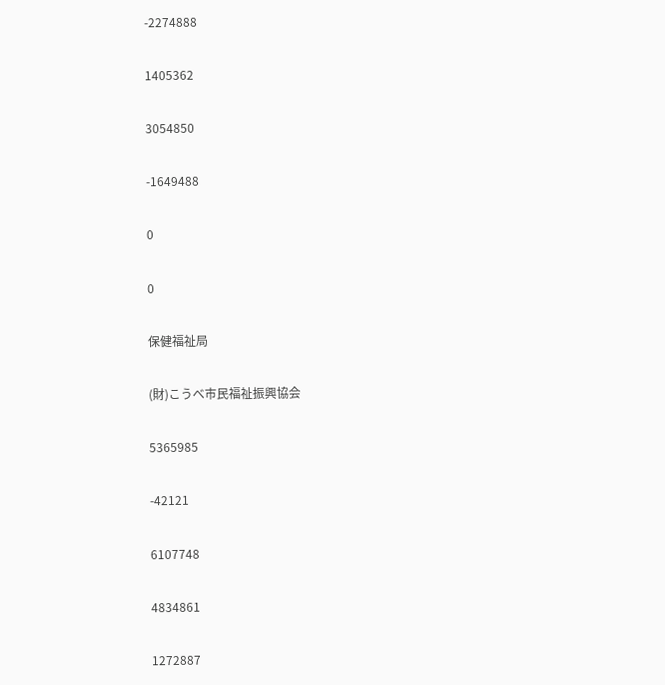-2274888

1405362

3054850

-1649488

0

0

保健福祉局

(財)こうべ市民福祉振興協会

5365985

-42121

6107748

4834861

1272887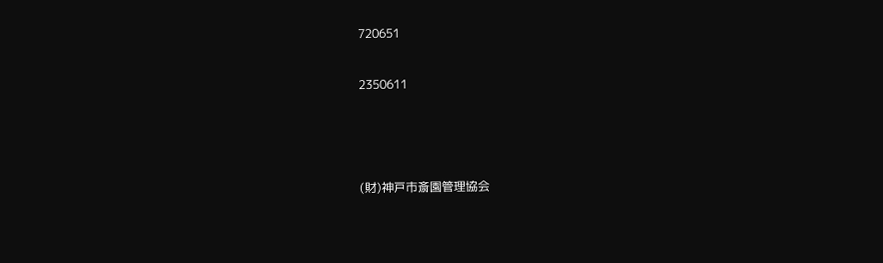720651

2350611



(財)神戸市斎園管理協会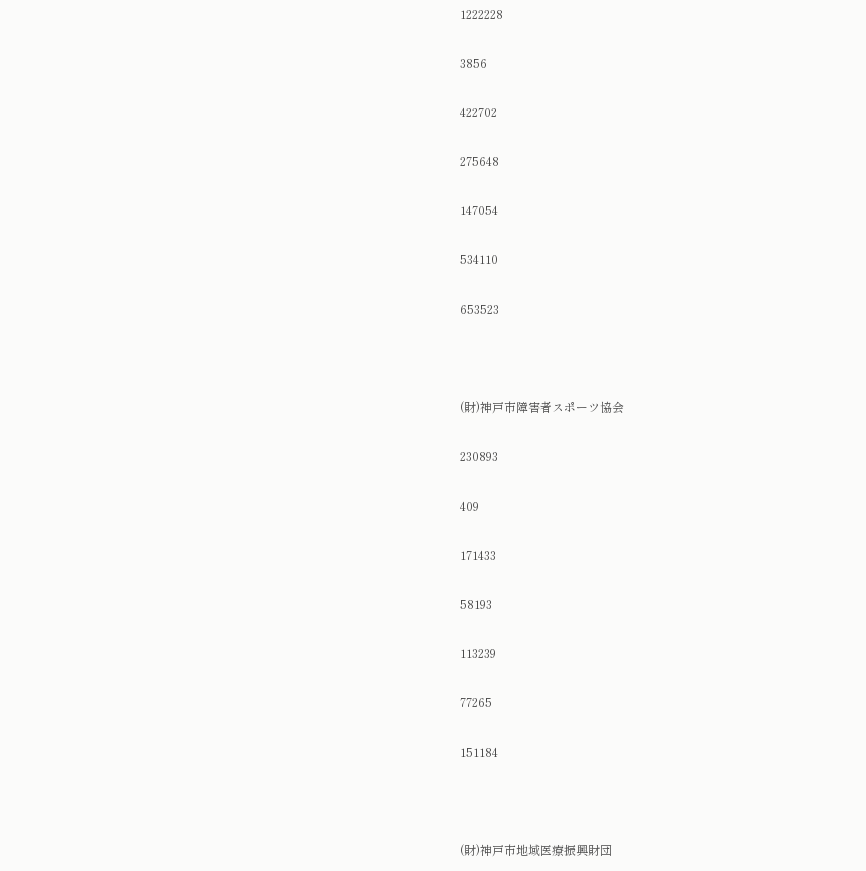1222228

3856

422702

275648

147054

534110

653523



(財)神戸市障害者スポーツ協会

230893

409

171433

58193

113239

77265

151184



(財)神戸市地域医療振興財団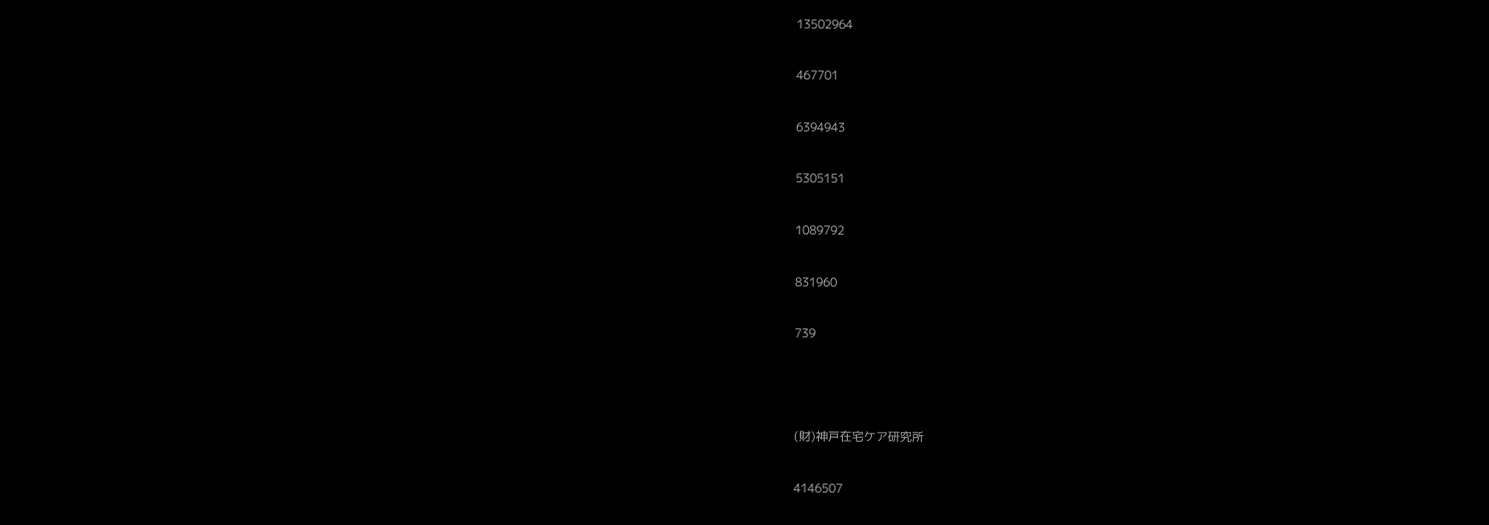13502964

467701

6394943

5305151

1089792

831960

739



(財)神戸在宅ケア研究所

4146507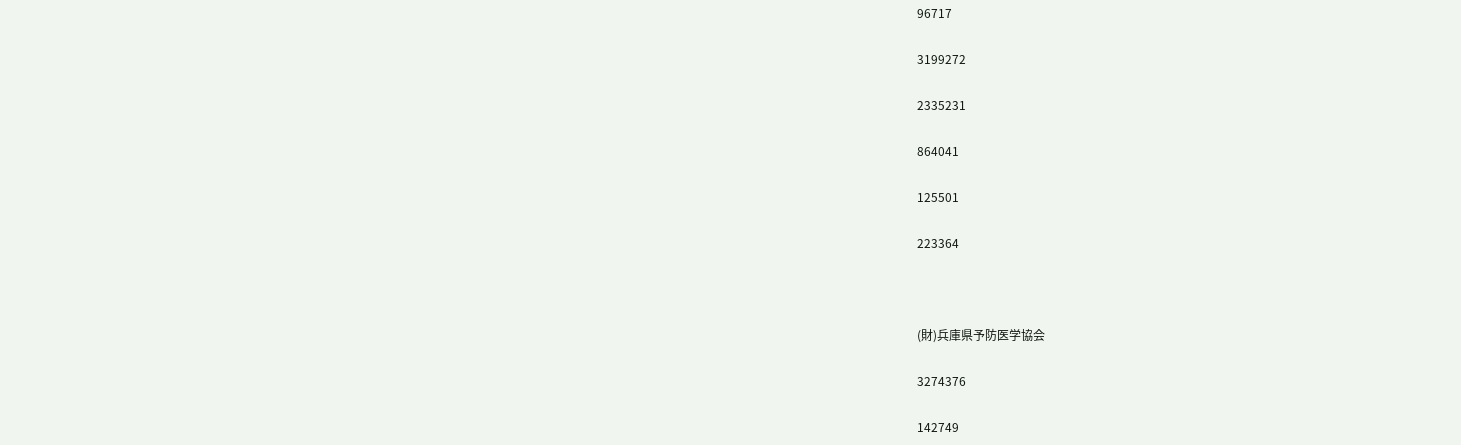96717

3199272

2335231

864041

125501

223364



(財)兵庫県予防医学協会

3274376

142749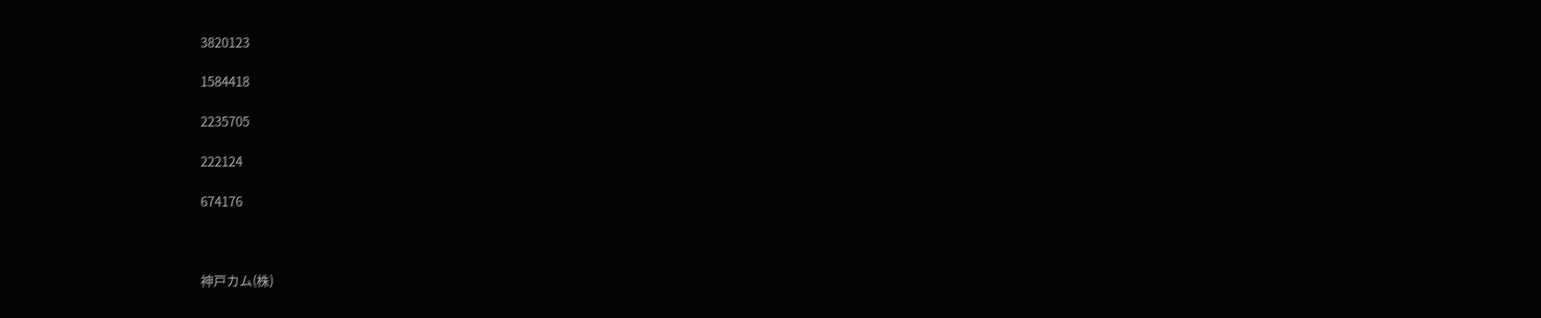3820123

1584418

2235705

222124

674176



神戸カム(株)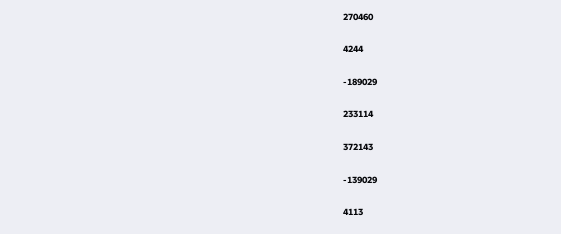270460

4244

-189029

233114

372143

-139029

4113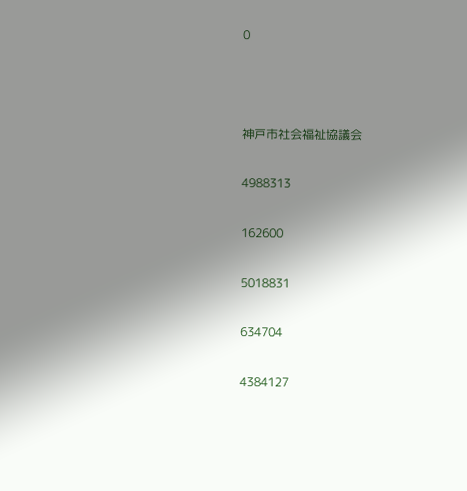0



神戸市社会福祉協議会

4988313

162600

5018831

634704

4384127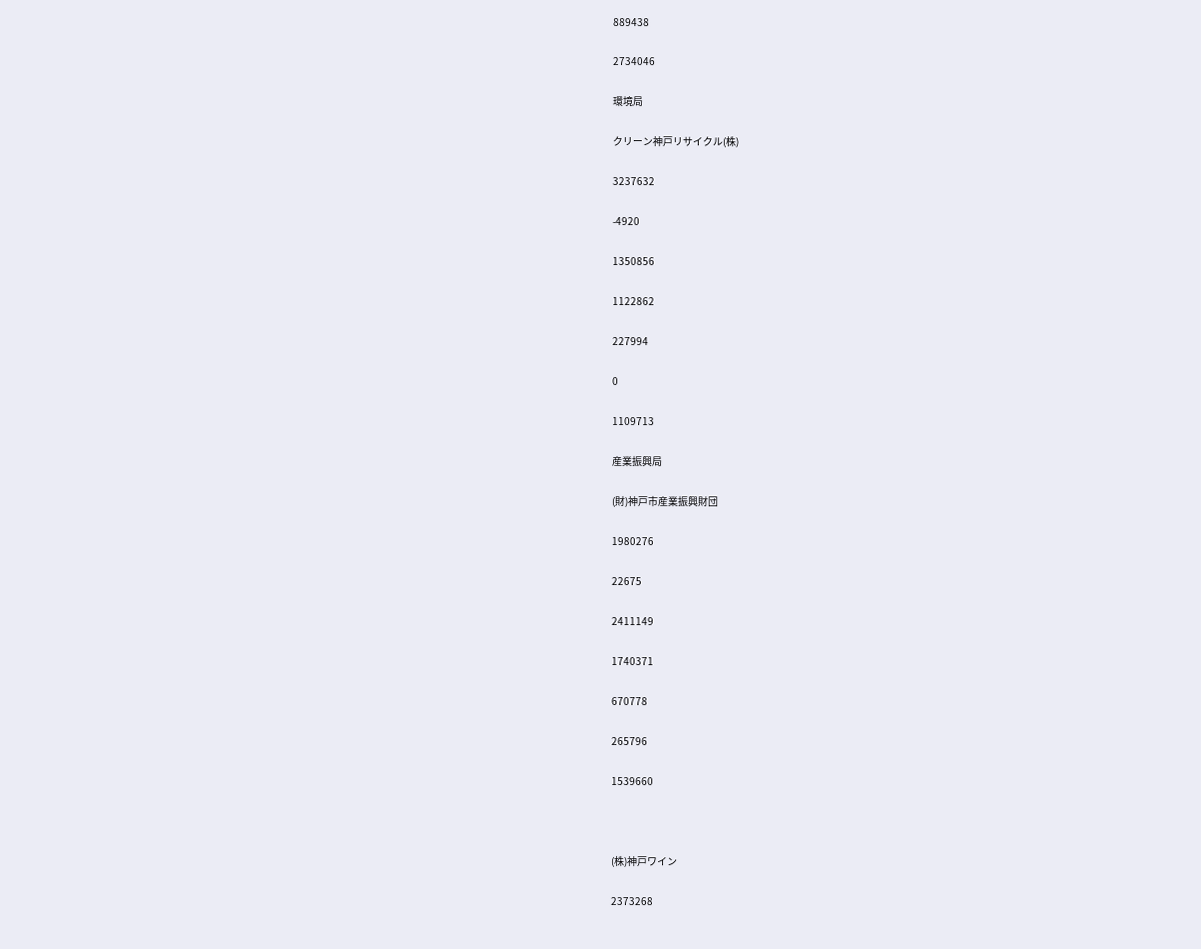889438

2734046

環境局

クリーン神戸リサイクル(株)

3237632

-4920

1350856

1122862

227994

0

1109713

産業振興局

(財)神戸市産業振興財団

1980276

22675

2411149

1740371

670778

265796

1539660



(株)神戸ワイン

2373268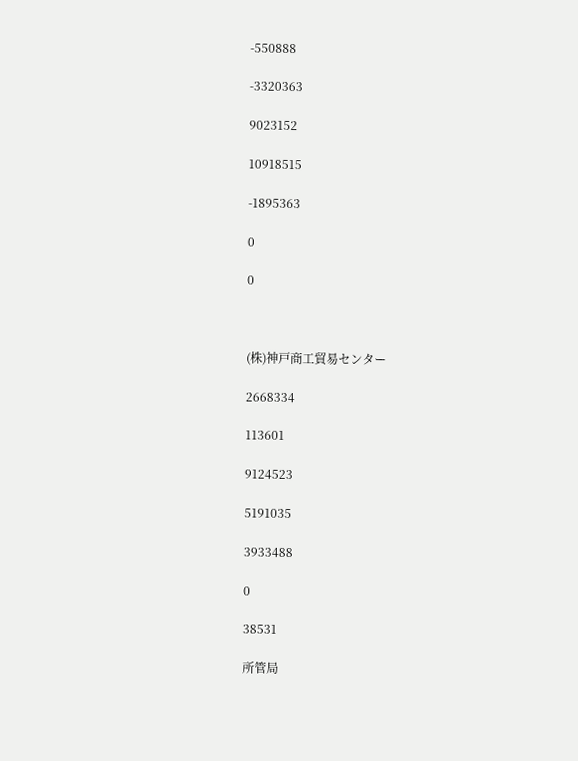-550888

-3320363

9023152

10918515

-1895363

0

0



(株)神戸商工貿易センター

2668334

113601

9124523

5191035

3933488

0

38531

所管局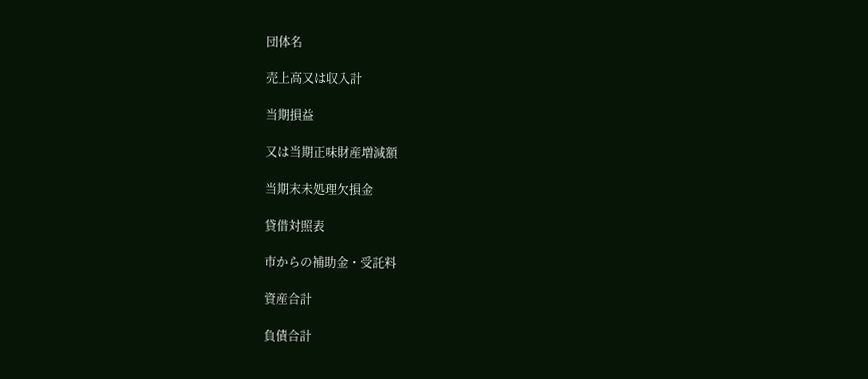団体名

売上高又は収入計

当期損益

又は当期正味財産増減額

当期末未処理欠損金

貸借対照表

市からの補助金・受託料

資産合計

負債合計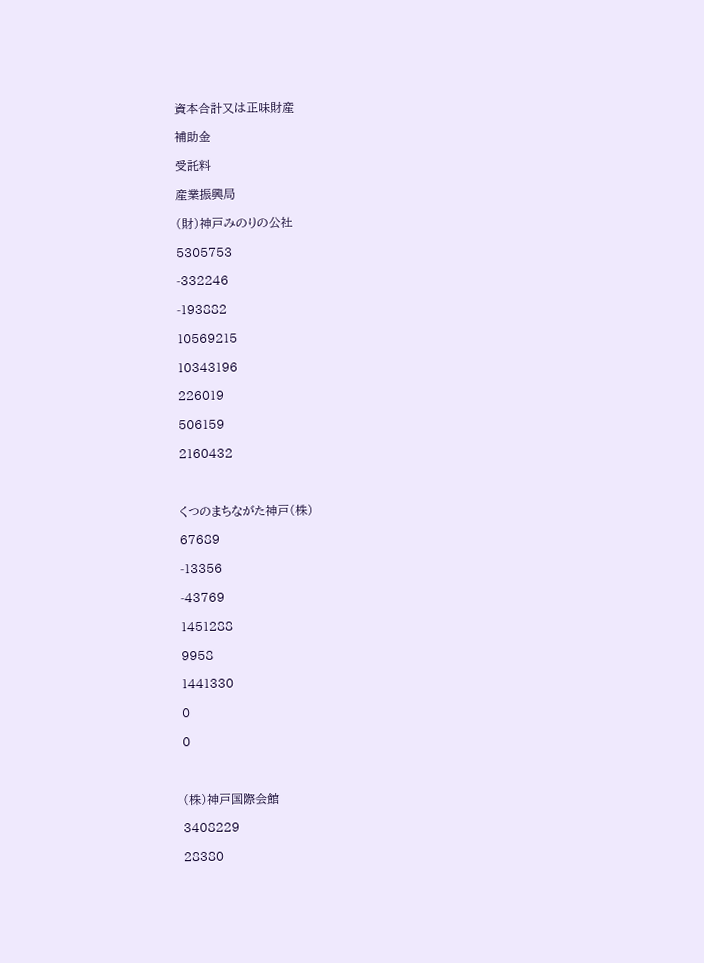資本合計又は正味財産

補助金

受託料

産業振興局

(財)神戸みのりの公社

5305753

-332246

-193882

10569215

10343196

226019

506159

2160432



くつのまちながた神戸(株)

67689

-13356

-43769

1451288

9958

1441330

0

0



(株)神戸国際会館

3408229

28380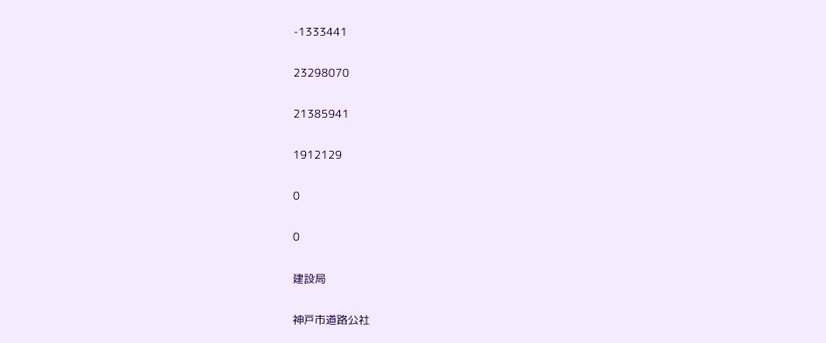-1333441

23298070

21385941

1912129

0

0

建設局

神戸市道路公社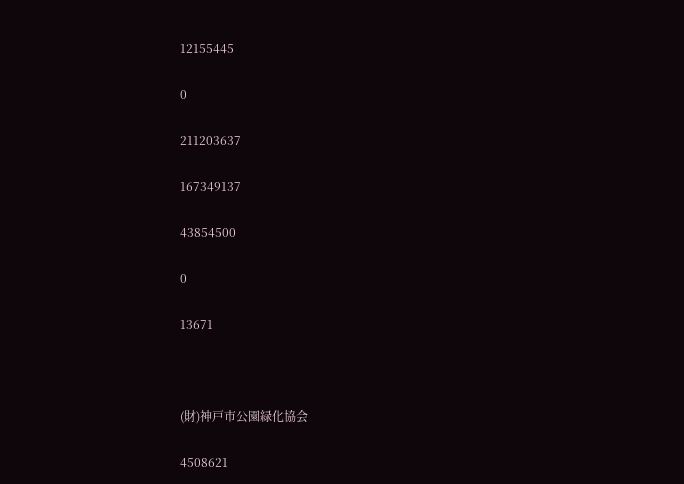12155445

0

211203637

167349137

43854500

0

13671



(財)神戸市公園緑化協会

4508621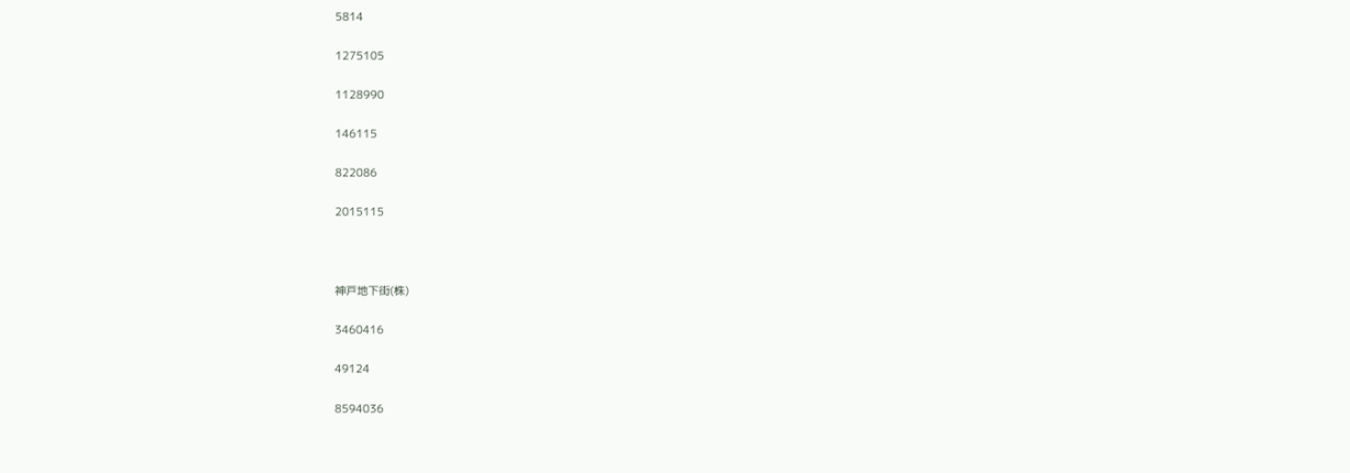5814

1275105

1128990

146115

822086

2015115



神戸地下街(株)

3460416

49124

8594036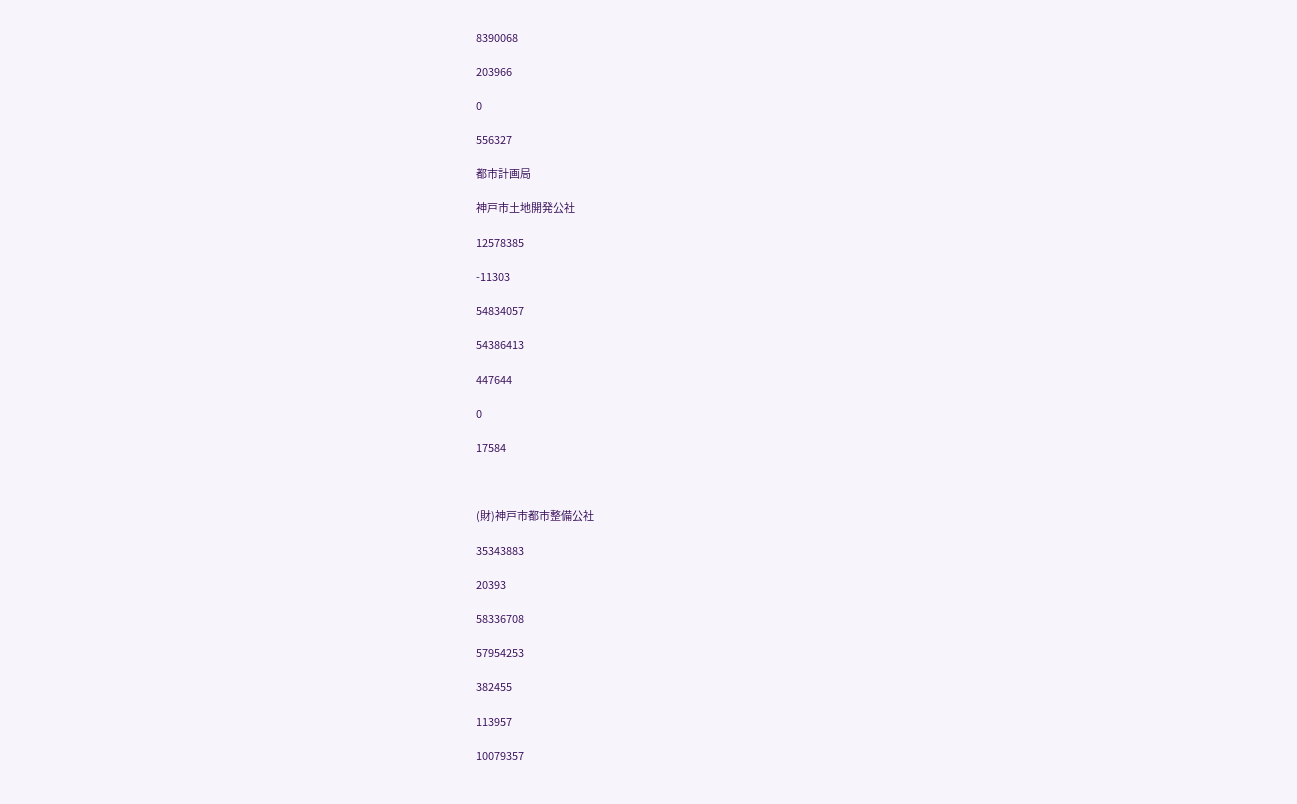8390068

203966

0

556327

都市計画局

神戸市土地開発公社

12578385

-11303

54834057

54386413

447644

0

17584



(財)神戸市都市整備公社

35343883

20393

58336708

57954253

382455

113957

10079357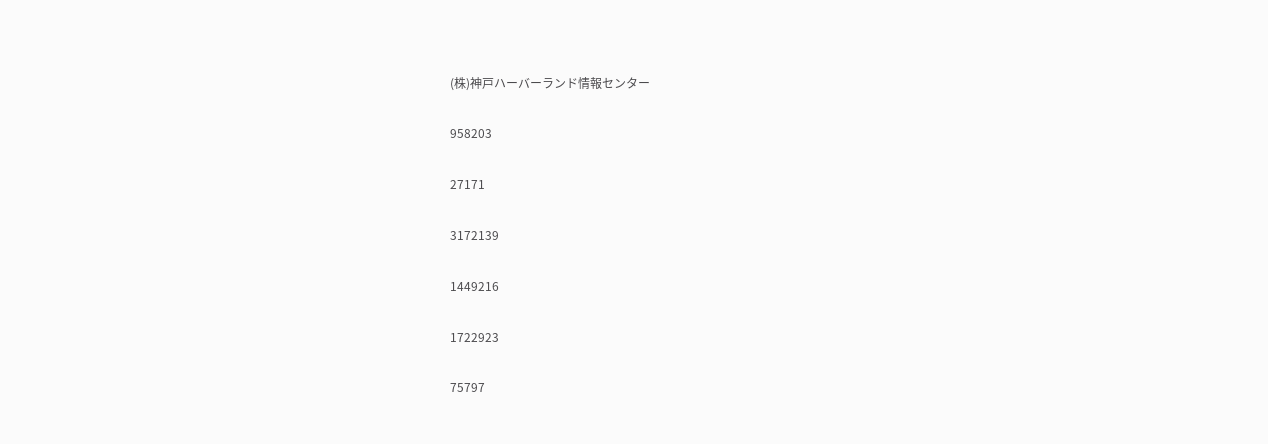(株)神戸ハーバーランド情報センター

958203

27171

3172139

1449216

1722923

75797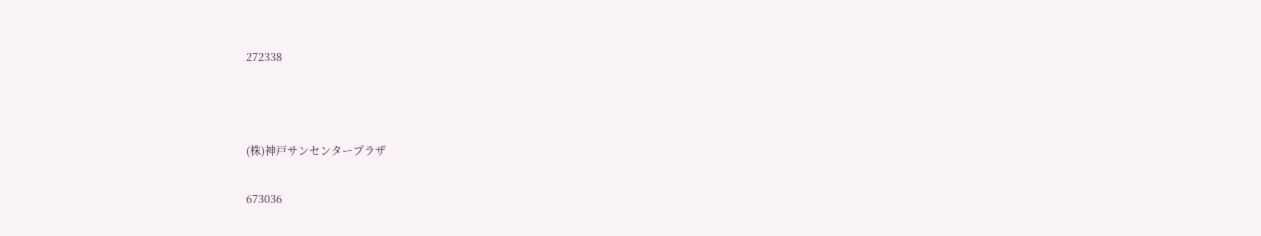272338



(株)神戸サンセンタープラザ

673036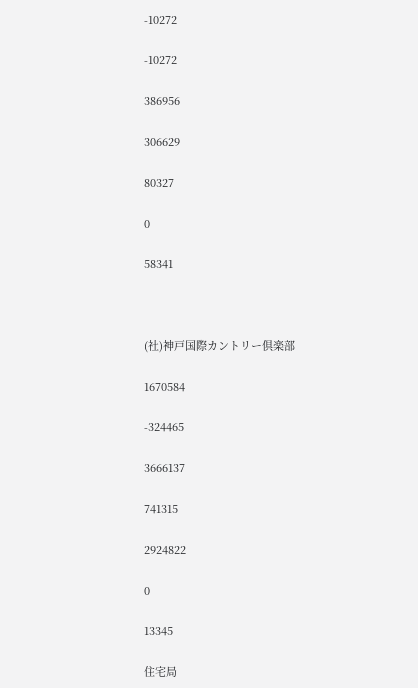-10272

-10272

386956

306629

80327

0

58341



(社)神戸国際カントリー倶楽部

1670584

-324465

3666137

741315

2924822

0

13345

住宅局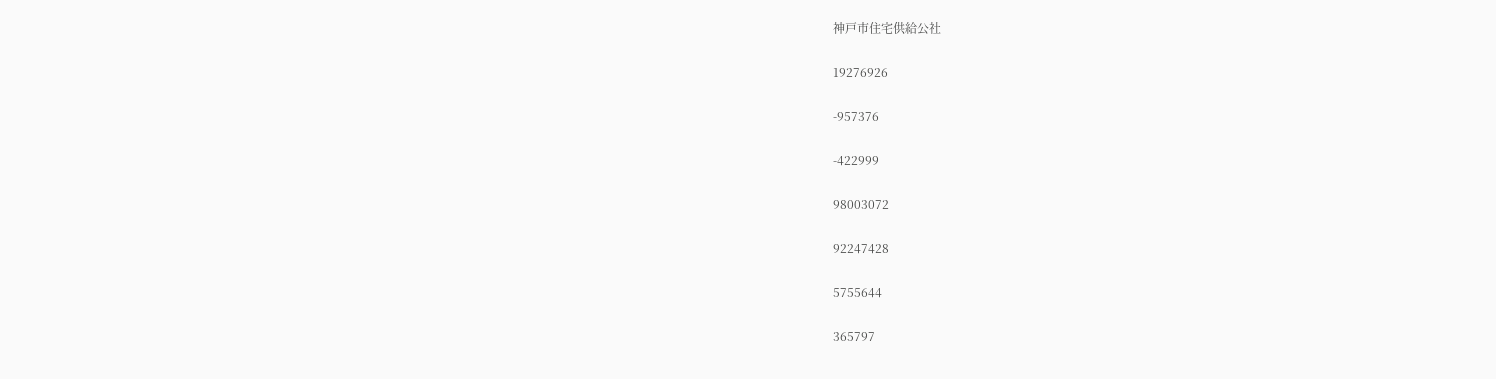神戸市住宅供給公社

19276926

-957376

-422999

98003072

92247428

5755644

365797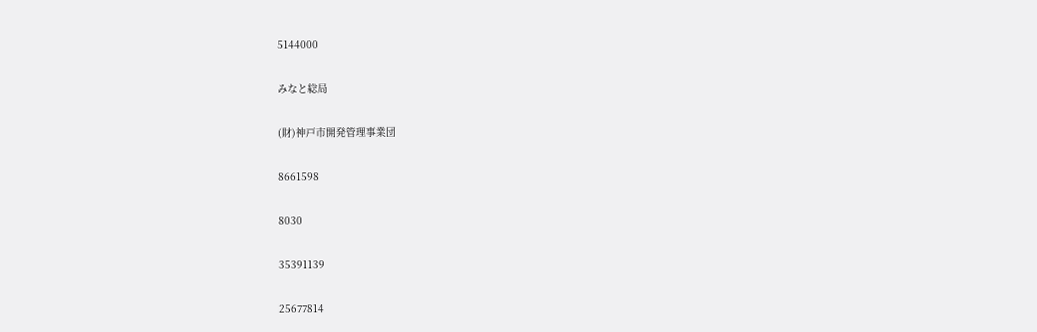5144000

みなと総局

(財)神戸市開発管理事業団

8661598

8030

35391139

25677814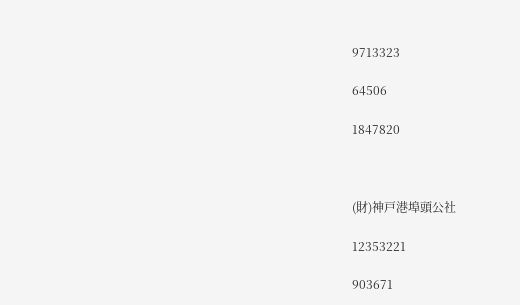9713323

64506

1847820



(財)神戸港埠頭公社

12353221

903671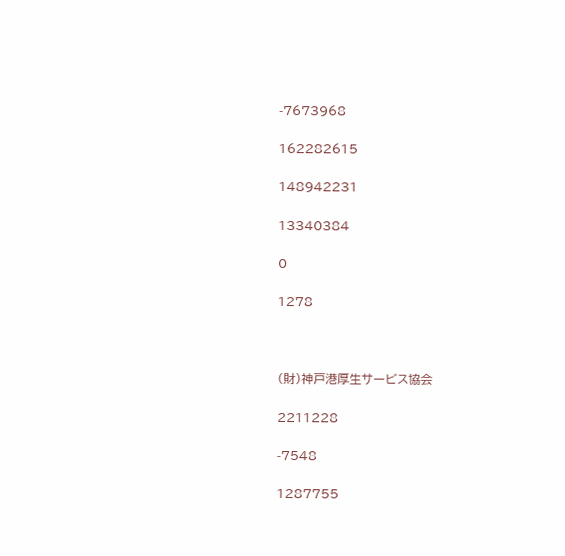-7673968

162282615

148942231

13340384

0

1278



(財)神戸港厚生サービス協会

2211228

-7548

1287755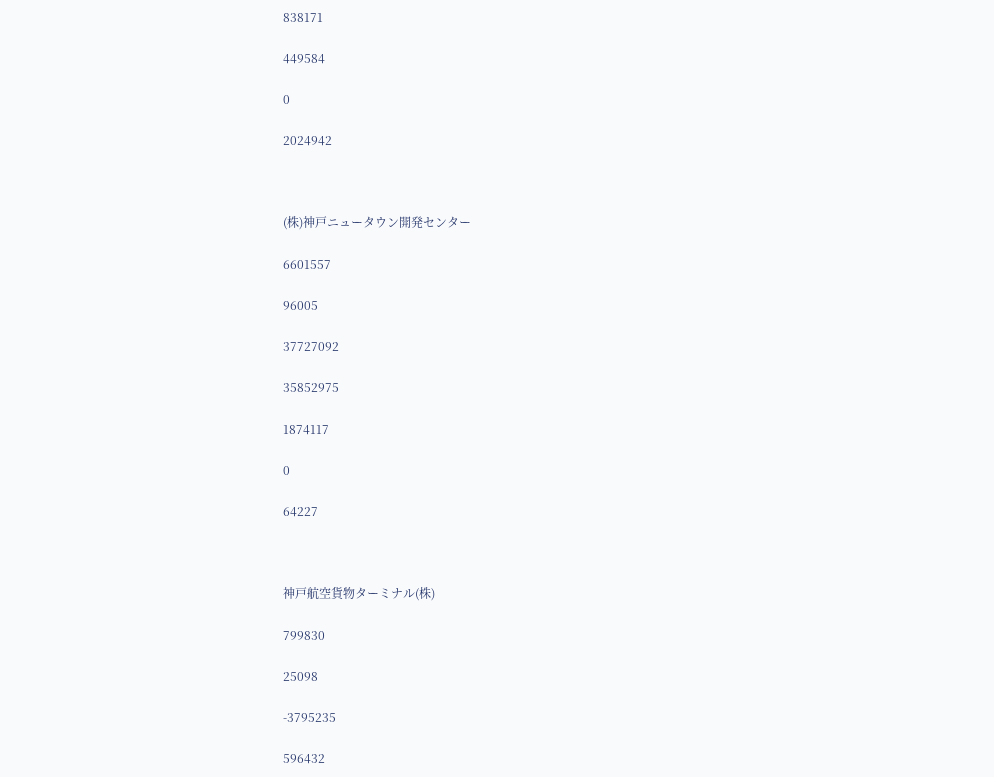838171

449584

0

2024942



(株)神戸ニュータウン開発センター

6601557

96005

37727092

35852975

1874117

0

64227



神戸航空貨物ターミナル(株)

799830

25098

-3795235

596432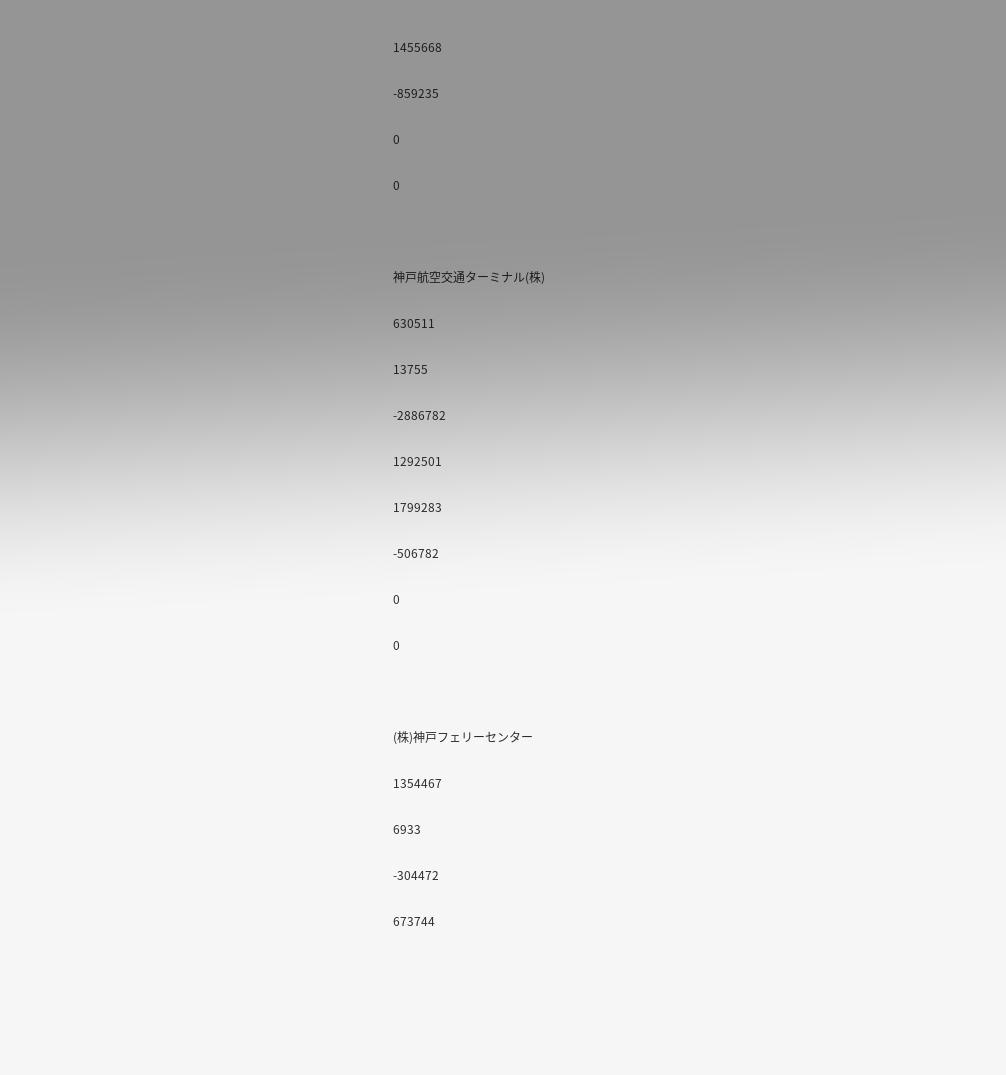1455668

-859235

0

0



神戸航空交通ターミナル(株)

630511

13755

-2886782

1292501

1799283

-506782

0

0



(株)神戸フェリーセンター

1354467

6933

-304472

673744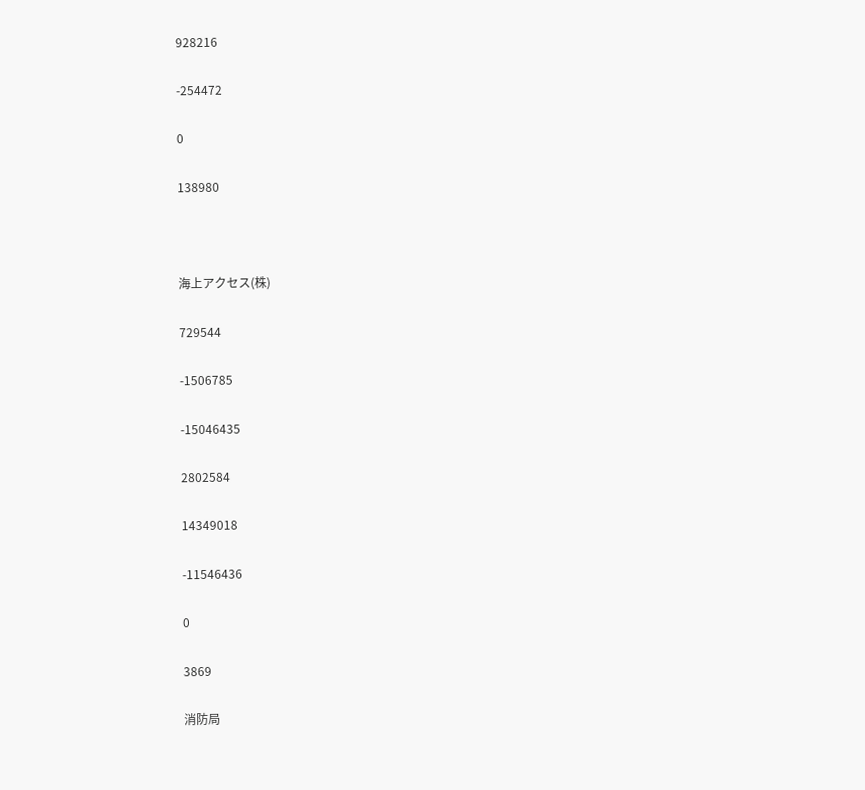928216

-254472

0

138980



海上アクセス(株)

729544

-1506785

-15046435

2802584

14349018

-11546436

0

3869

消防局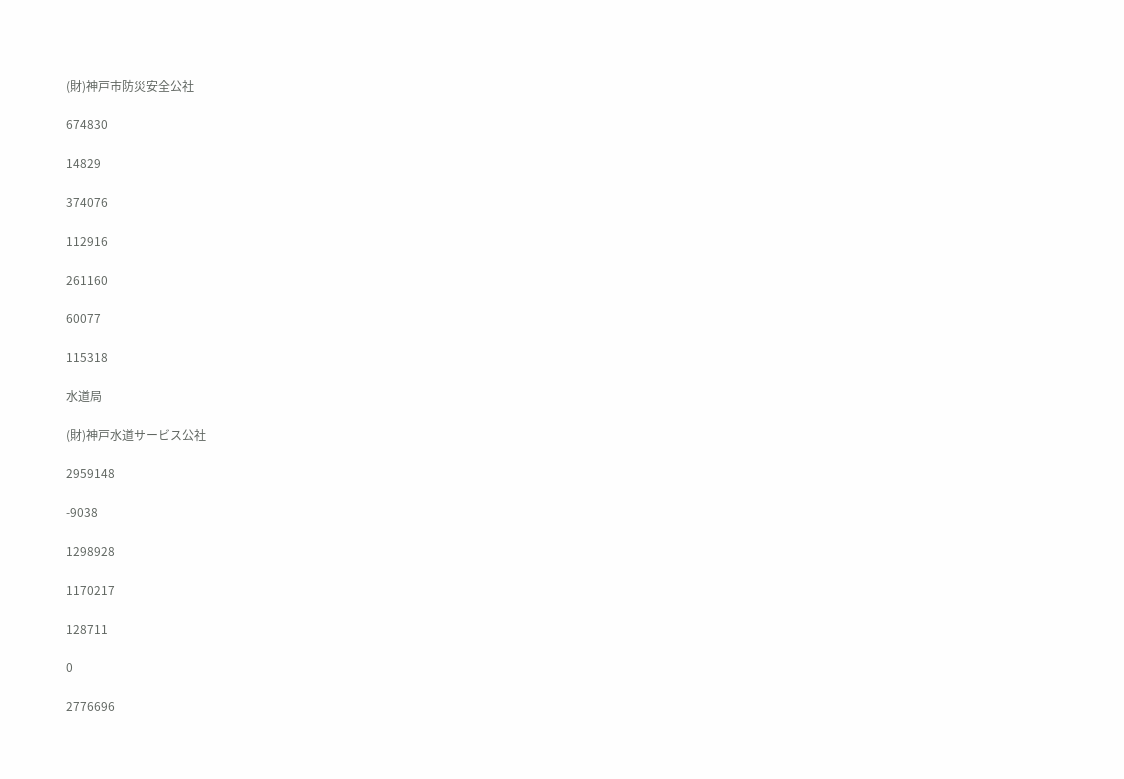(財)神戸市防災安全公社

674830

14829

374076

112916

261160

60077

115318

水道局

(財)神戸水道サービス公社

2959148

-9038

1298928

1170217

128711

0

2776696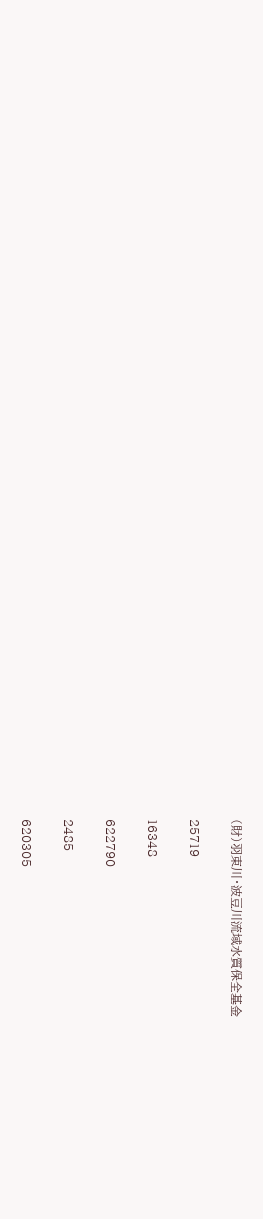(財)羽束川・波豆川流域水質保全基金

25719

16348

622790

2485

620305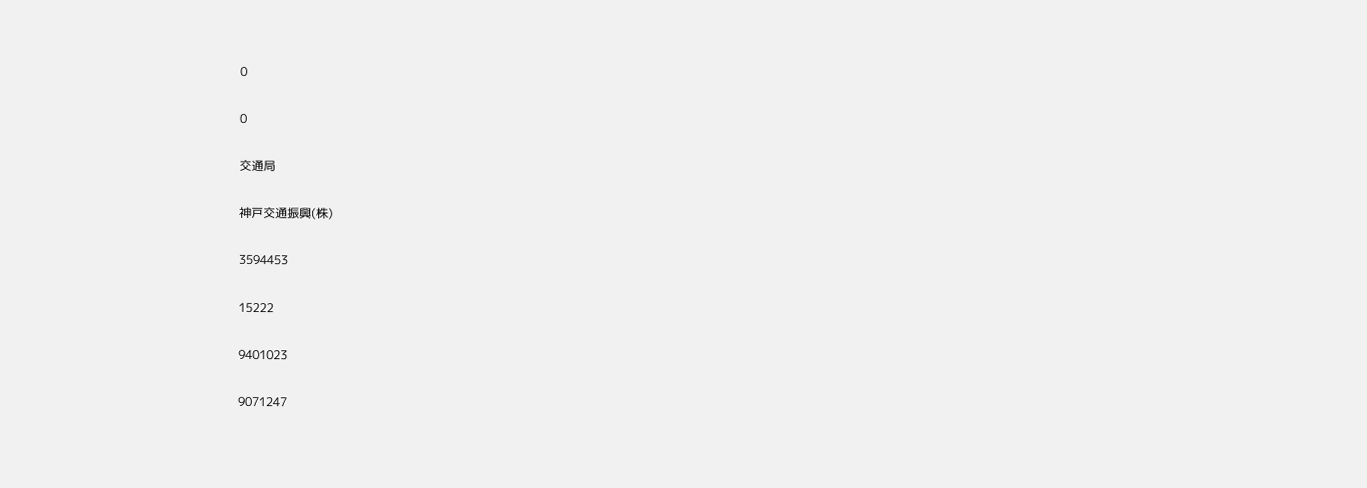0

0

交通局

神戸交通振興(株)

3594453

15222

9401023

9071247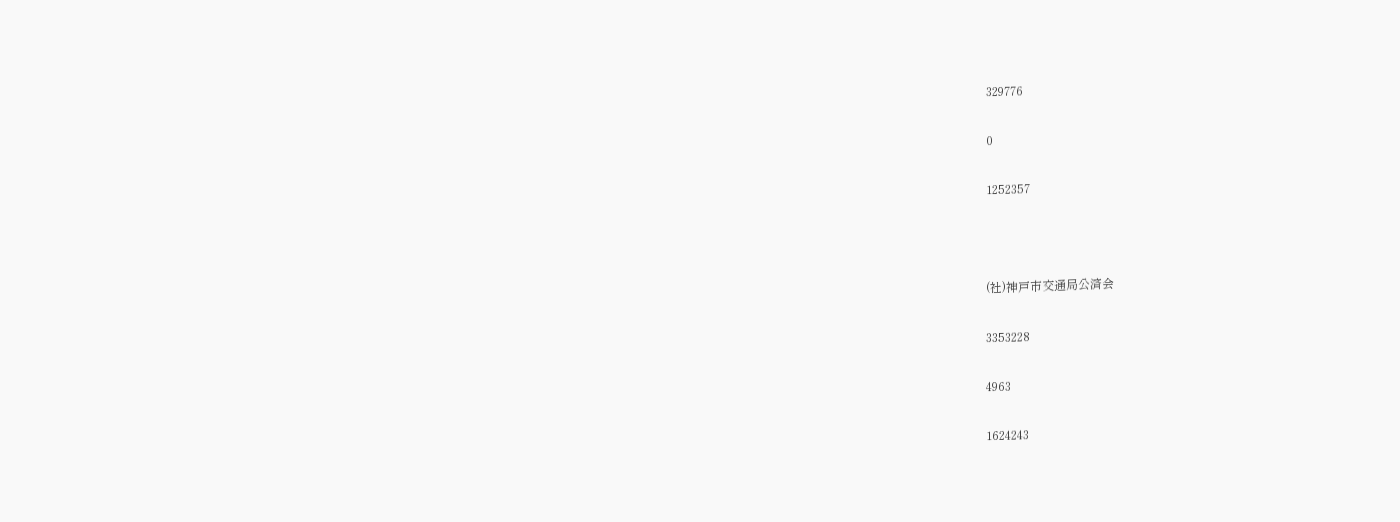329776

0

1252357



(社)神戸市交通局公済会

3353228

4963

1624243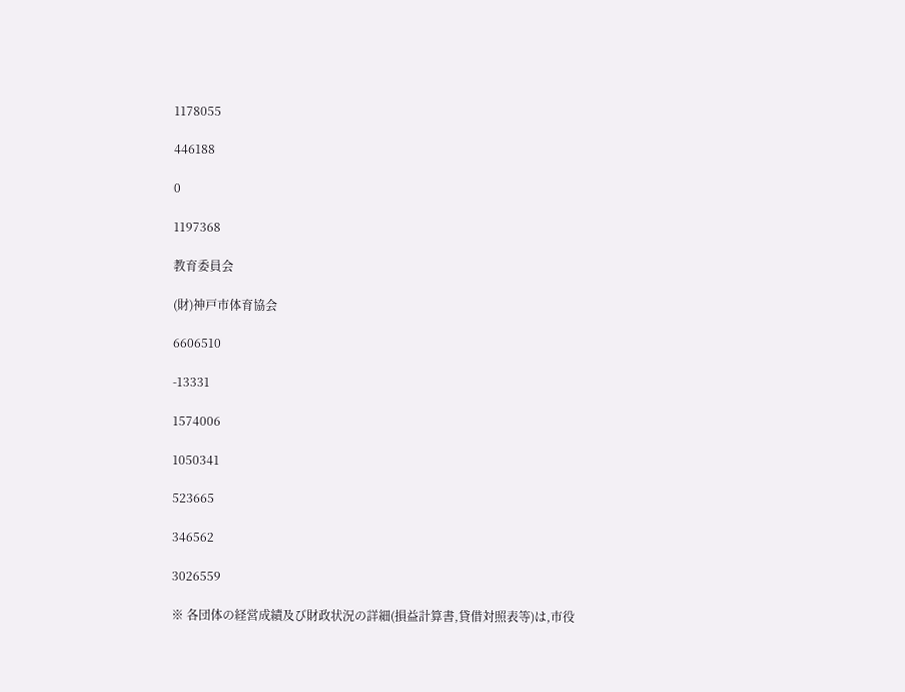1178055

446188

0

1197368

教育委員会

(財)神戸市体育協会

6606510

-13331

1574006

1050341

523665

346562

3026559

※ 各団体の経営成績及び財政状況の詳細(損益計算書,貸借対照表等)は,市役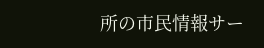所の市民情報サー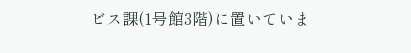ビス課(1号館3階)に置いていま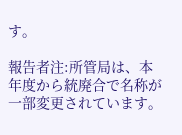す。

報告者注:所管局は、本年度から統廃合で名称が一部変更されています。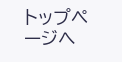トップページへ